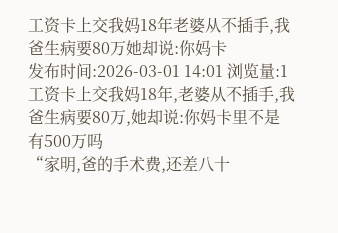工资卡上交我妈18年老婆从不插手,我爸生病要80万她却说:你妈卡
发布时间:2026-03-01 14:01 浏览量:1
工资卡上交我妈18年,老婆从不插手,我爸生病要80万,她却说:你妈卡里不是有500万吗
“家明,爸的手术费,还差八十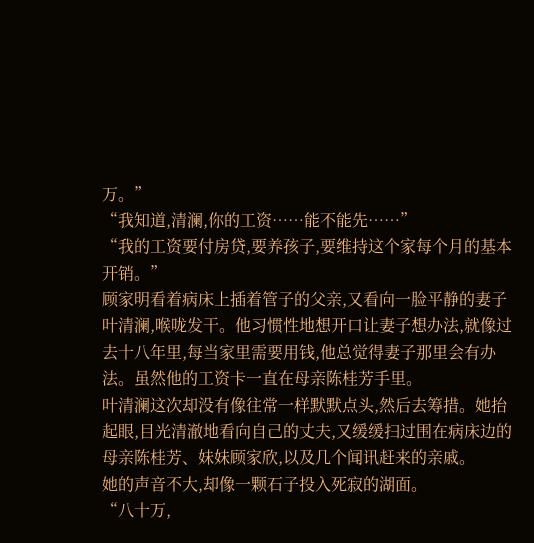万。”
“我知道,清澜,你的工资……能不能先……”
“我的工资要付房贷,要养孩子,要维持这个家每个月的基本开销。”
顾家明看着病床上插着管子的父亲,又看向一脸平静的妻子叶清澜,喉咙发干。他习惯性地想开口让妻子想办法,就像过去十八年里,每当家里需要用钱,他总觉得妻子那里会有办法。虽然他的工资卡一直在母亲陈桂芳手里。
叶清澜这次却没有像往常一样默默点头,然后去筹措。她抬起眼,目光清澈地看向自己的丈夫,又缓缓扫过围在病床边的母亲陈桂芳、妹妹顾家欣,以及几个闻讯赶来的亲戚。
她的声音不大,却像一颗石子投入死寂的湖面。
“八十万,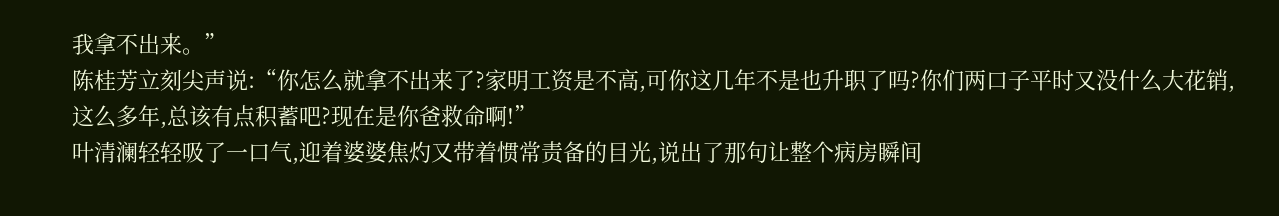我拿不出来。”
陈桂芳立刻尖声说:“你怎么就拿不出来了?家明工资是不高,可你这几年不是也升职了吗?你们两口子平时又没什么大花销,这么多年,总该有点积蓄吧?现在是你爸救命啊!”
叶清澜轻轻吸了一口气,迎着婆婆焦灼又带着惯常责备的目光,说出了那句让整个病房瞬间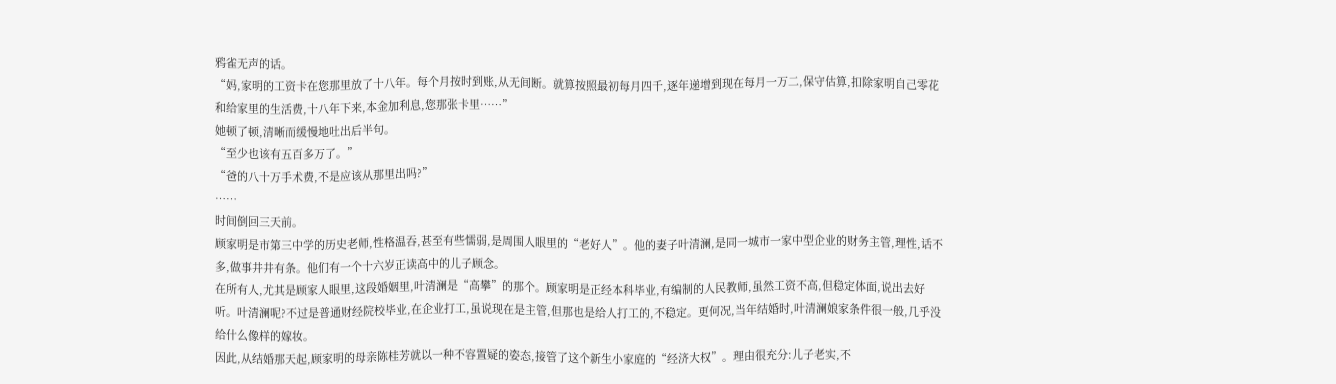鸦雀无声的话。
“妈,家明的工资卡在您那里放了十八年。每个月按时到账,从无间断。就算按照最初每月四千,逐年递增到现在每月一万二,保守估算,扣除家明自己零花和给家里的生活费,十八年下来,本金加利息,您那张卡里……”
她顿了顿,清晰而缓慢地吐出后半句。
“至少也该有五百多万了。”
“爸的八十万手术费,不是应该从那里出吗?”
……
时间倒回三天前。
顾家明是市第三中学的历史老师,性格温吞,甚至有些懦弱,是周围人眼里的“老好人”。他的妻子叶清澜,是同一城市一家中型企业的财务主管,理性,话不多,做事井井有条。他们有一个十六岁正读高中的儿子顾念。
在所有人,尤其是顾家人眼里,这段婚姻里,叶清澜是“高攀”的那个。顾家明是正经本科毕业,有编制的人民教师,虽然工资不高,但稳定体面,说出去好听。叶清澜呢?不过是普通财经院校毕业,在企业打工,虽说现在是主管,但那也是给人打工的,不稳定。更何况,当年结婚时,叶清澜娘家条件很一般,几乎没给什么像样的嫁妆。
因此,从结婚那天起,顾家明的母亲陈桂芳就以一种不容置疑的姿态,接管了这个新生小家庭的“经济大权”。理由很充分:儿子老实,不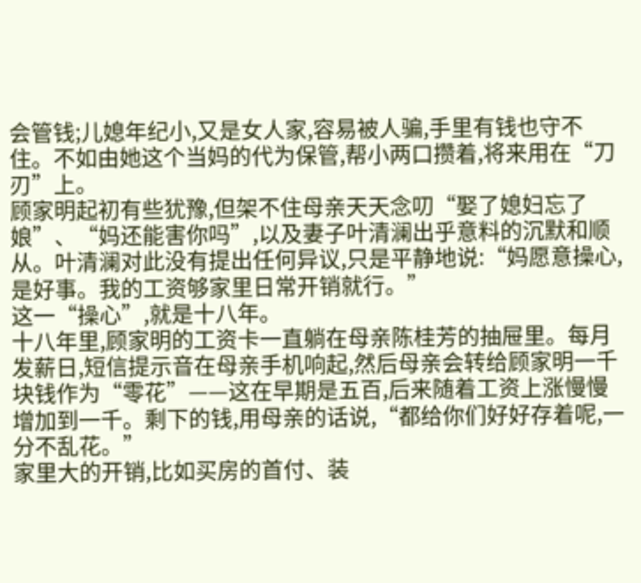会管钱;儿媳年纪小,又是女人家,容易被人骗,手里有钱也守不住。不如由她这个当妈的代为保管,帮小两口攒着,将来用在“刀刃”上。
顾家明起初有些犹豫,但架不住母亲天天念叨“娶了媳妇忘了娘”、“妈还能害你吗”,以及妻子叶清澜出乎意料的沉默和顺从。叶清澜对此没有提出任何异议,只是平静地说:“妈愿意操心,是好事。我的工资够家里日常开销就行。”
这一“操心”,就是十八年。
十八年里,顾家明的工资卡一直躺在母亲陈桂芳的抽屉里。每月发薪日,短信提示音在母亲手机响起,然后母亲会转给顾家明一千块钱作为“零花”——这在早期是五百,后来随着工资上涨慢慢增加到一千。剩下的钱,用母亲的话说,“都给你们好好存着呢,一分不乱花。”
家里大的开销,比如买房的首付、装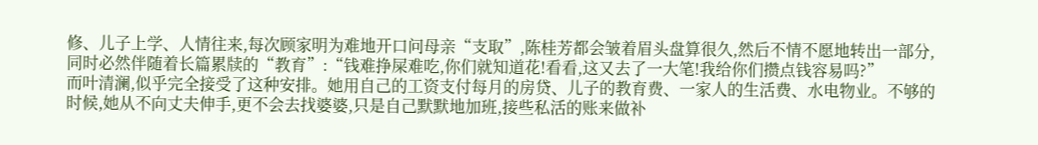修、儿子上学、人情往来,每次顾家明为难地开口问母亲“支取”,陈桂芳都会皱着眉头盘算很久,然后不情不愿地转出一部分,同时必然伴随着长篇累牍的“教育”:“钱难挣屎难吃,你们就知道花!看看,这又去了一大笔!我给你们攒点钱容易吗?”
而叶清澜,似乎完全接受了这种安排。她用自己的工资支付每月的房贷、儿子的教育费、一家人的生活费、水电物业。不够的时候,她从不向丈夫伸手,更不会去找婆婆,只是自己默默地加班,接些私活的账来做补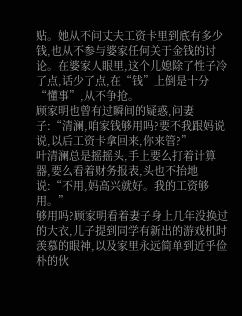贴。她从不问丈夫工资卡里到底有多少钱,也从不参与婆家任何关于金钱的讨论。在婆家人眼里,这个儿媳除了性子冷了点,话少了点,在“钱”上倒是十分“懂事”,从不争抢。
顾家明也曾有过瞬间的疑惑,问妻子:“清澜,咱家钱够用吗?要不我跟妈说说,以后工资卡拿回来,你来管?”
叶清澜总是摇摇头,手上要么打着计算器,要么看着财务报表,头也不抬地说:“不用,妈高兴就好。我的工资够用。”
够用吗?顾家明看着妻子身上几年没换过的大衣,儿子提到同学有新出的游戏机时羡慕的眼神,以及家里永远简单到近乎俭朴的伙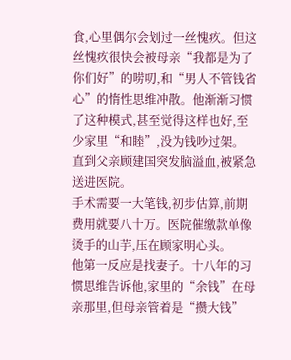食,心里偶尔会划过一丝愧疚。但这丝愧疚很快会被母亲“我都是为了你们好”的唠叨,和“男人不管钱省心”的惰性思维冲散。他渐渐习惯了这种模式,甚至觉得这样也好,至少家里“和睦”,没为钱吵过架。
直到父亲顾建国突发脑溢血,被紧急送进医院。
手术需要一大笔钱,初步估算,前期费用就要八十万。医院催缴款单像烫手的山芋,压在顾家明心头。
他第一反应是找妻子。十八年的习惯思维告诉他,家里的“余钱”在母亲那里,但母亲管着是“攒大钱”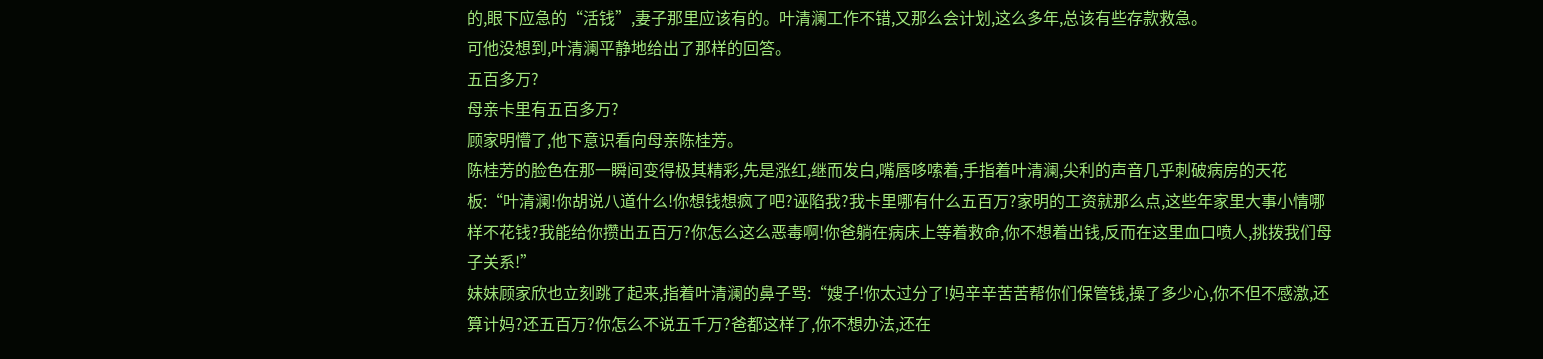的,眼下应急的“活钱”,妻子那里应该有的。叶清澜工作不错,又那么会计划,这么多年,总该有些存款救急。
可他没想到,叶清澜平静地给出了那样的回答。
五百多万?
母亲卡里有五百多万?
顾家明懵了,他下意识看向母亲陈桂芳。
陈桂芳的脸色在那一瞬间变得极其精彩,先是涨红,继而发白,嘴唇哆嗦着,手指着叶清澜,尖利的声音几乎刺破病房的天花板:“叶清澜!你胡说八道什么!你想钱想疯了吧?诬陷我?我卡里哪有什么五百万?家明的工资就那么点,这些年家里大事小情哪样不花钱?我能给你攒出五百万?你怎么这么恶毒啊!你爸躺在病床上等着救命,你不想着出钱,反而在这里血口喷人,挑拨我们母子关系!”
妹妹顾家欣也立刻跳了起来,指着叶清澜的鼻子骂:“嫂子!你太过分了!妈辛辛苦苦帮你们保管钱,操了多少心,你不但不感激,还算计妈?还五百万?你怎么不说五千万?爸都这样了,你不想办法,还在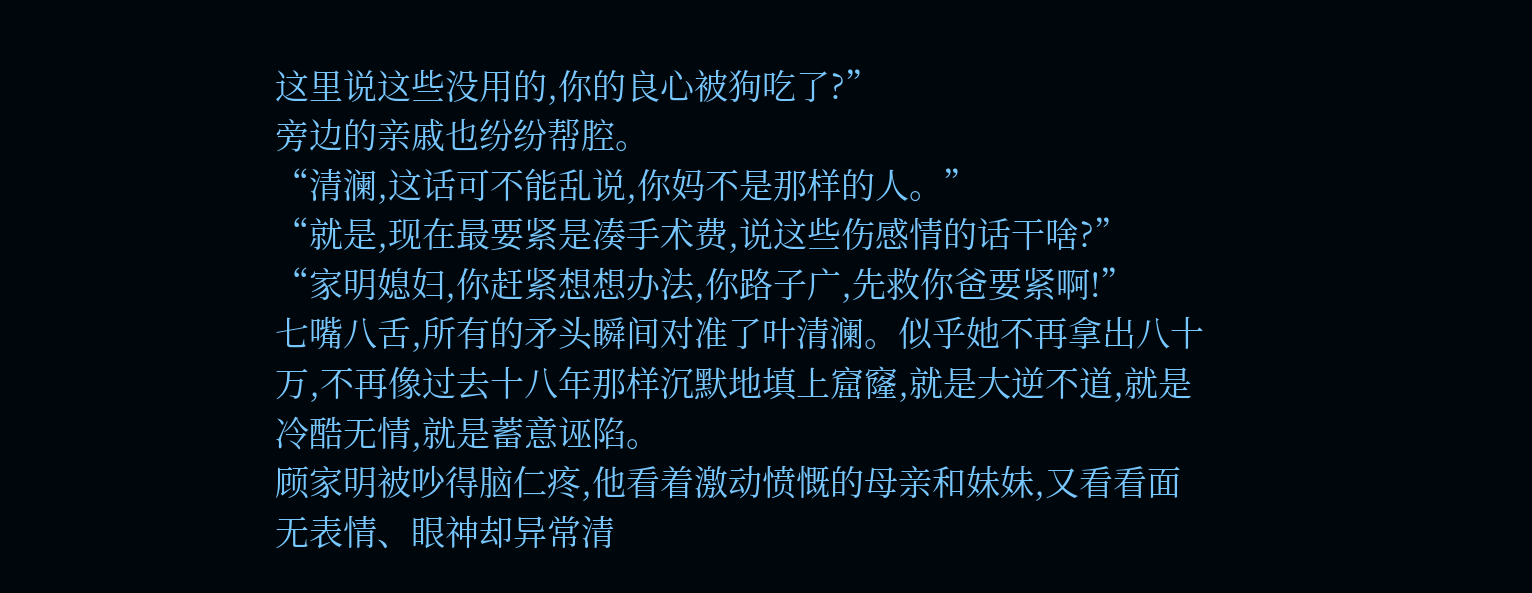这里说这些没用的,你的良心被狗吃了?”
旁边的亲戚也纷纷帮腔。
“清澜,这话可不能乱说,你妈不是那样的人。”
“就是,现在最要紧是凑手术费,说这些伤感情的话干啥?”
“家明媳妇,你赶紧想想办法,你路子广,先救你爸要紧啊!”
七嘴八舌,所有的矛头瞬间对准了叶清澜。似乎她不再拿出八十万,不再像过去十八年那样沉默地填上窟窿,就是大逆不道,就是冷酷无情,就是蓄意诬陷。
顾家明被吵得脑仁疼,他看着激动愤慨的母亲和妹妹,又看看面无表情、眼神却异常清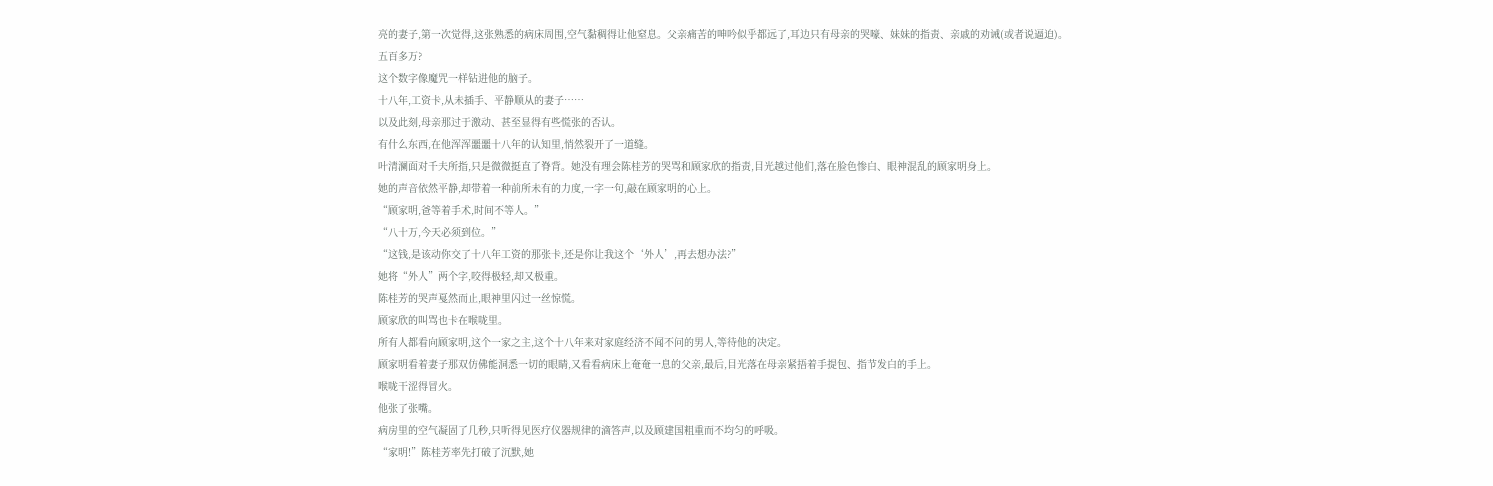亮的妻子,第一次觉得,这张熟悉的病床周围,空气黏稠得让他窒息。父亲痛苦的呻吟似乎都远了,耳边只有母亲的哭嚎、妹妹的指责、亲戚的劝诫(或者说逼迫)。
五百多万?
这个数字像魔咒一样钻进他的脑子。
十八年,工资卡,从未插手、平静顺从的妻子……
以及此刻,母亲那过于激动、甚至显得有些慌张的否认。
有什么东西,在他浑浑噩噩十八年的认知里,悄然裂开了一道缝。
叶清澜面对千夫所指,只是微微挺直了脊背。她没有理会陈桂芳的哭骂和顾家欣的指责,目光越过他们,落在脸色惨白、眼神混乱的顾家明身上。
她的声音依然平静,却带着一种前所未有的力度,一字一句,敲在顾家明的心上。
“顾家明,爸等着手术,时间不等人。”
“八十万,今天必须到位。”
“这钱,是该动你交了十八年工资的那张卡,还是你让我这个‘外人’,再去想办法?”
她将“外人”两个字,咬得极轻,却又极重。
陈桂芳的哭声戛然而止,眼神里闪过一丝惊慌。
顾家欣的叫骂也卡在喉咙里。
所有人都看向顾家明,这个一家之主,这个十八年来对家庭经济不闻不问的男人,等待他的决定。
顾家明看着妻子那双仿佛能洞悉一切的眼睛,又看看病床上奄奄一息的父亲,最后,目光落在母亲紧捂着手提包、指节发白的手上。
喉咙干涩得冒火。
他张了张嘴。
病房里的空气凝固了几秒,只听得见医疗仪器规律的滴答声,以及顾建国粗重而不均匀的呼吸。
“家明!”陈桂芳率先打破了沉默,她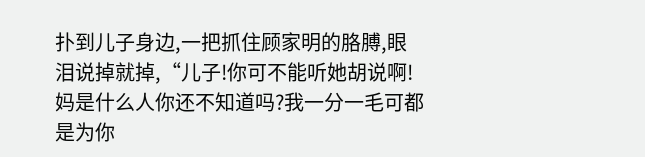扑到儿子身边,一把抓住顾家明的胳膊,眼泪说掉就掉,“儿子!你可不能听她胡说啊!妈是什么人你还不知道吗?我一分一毛可都是为你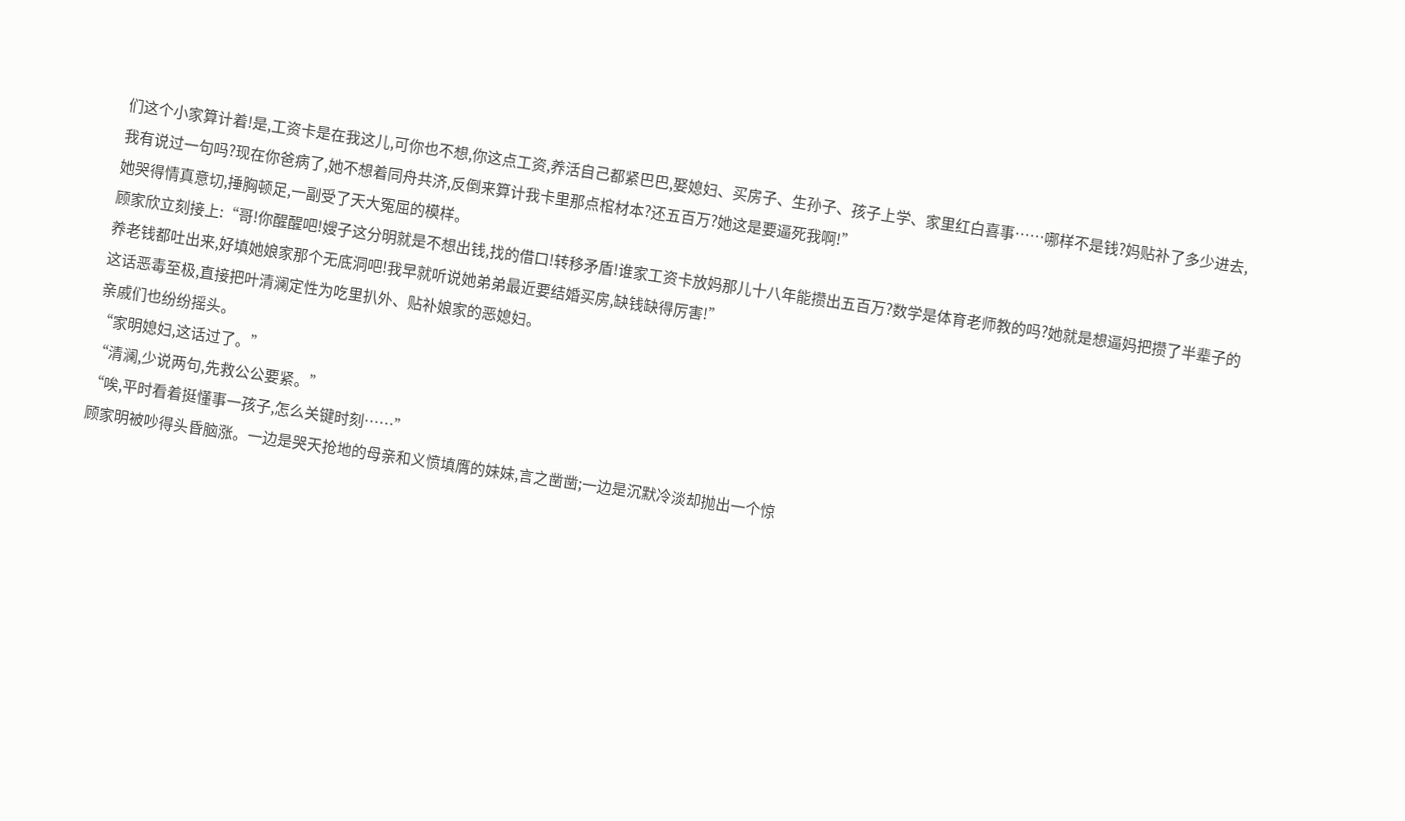们这个小家算计着!是,工资卡是在我这儿,可你也不想,你这点工资,养活自己都紧巴巴,娶媳妇、买房子、生孙子、孩子上学、家里红白喜事……哪样不是钱?妈贴补了多少进去,我有说过一句吗?现在你爸病了,她不想着同舟共济,反倒来算计我卡里那点棺材本?还五百万?她这是要逼死我啊!”
她哭得情真意切,捶胸顿足,一副受了天大冤屈的模样。
顾家欣立刻接上:“哥!你醒醒吧!嫂子这分明就是不想出钱,找的借口!转移矛盾!谁家工资卡放妈那儿十八年能攒出五百万?数学是体育老师教的吗?她就是想逼妈把攒了半辈子的养老钱都吐出来,好填她娘家那个无底洞吧!我早就听说她弟弟最近要结婚买房,缺钱缺得厉害!”
这话恶毒至极,直接把叶清澜定性为吃里扒外、贴补娘家的恶媳妇。
亲戚们也纷纷摇头。
“家明媳妇,这话过了。”
“清澜,少说两句,先救公公要紧。”
“唉,平时看着挺懂事一孩子,怎么关键时刻……”
顾家明被吵得头昏脑涨。一边是哭天抢地的母亲和义愤填膺的妹妹,言之凿凿;一边是沉默冷淡却抛出一个惊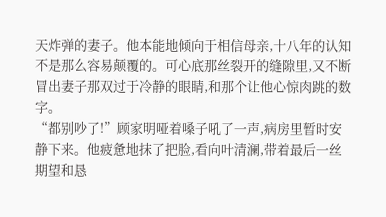天炸弹的妻子。他本能地倾向于相信母亲,十八年的认知不是那么容易颠覆的。可心底那丝裂开的缝隙里,又不断冒出妻子那双过于冷静的眼睛,和那个让他心惊肉跳的数字。
“都别吵了!”顾家明哑着嗓子吼了一声,病房里暂时安静下来。他疲惫地抹了把脸,看向叶清澜,带着最后一丝期望和恳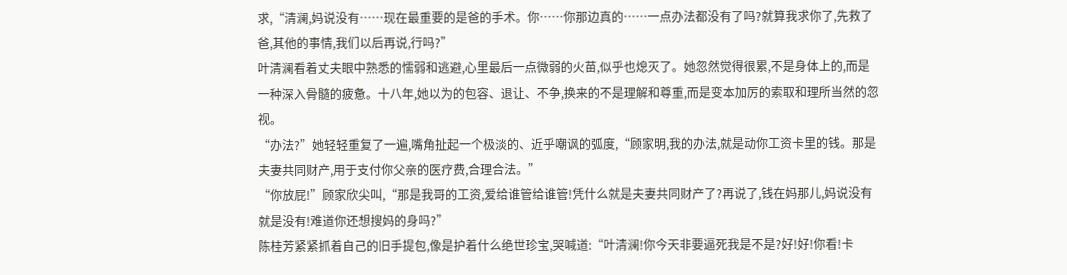求,“清澜,妈说没有……现在最重要的是爸的手术。你……你那边真的……一点办法都没有了吗?就算我求你了,先救了爸,其他的事情,我们以后再说,行吗?”
叶清澜看着丈夫眼中熟悉的懦弱和逃避,心里最后一点微弱的火苗,似乎也熄灭了。她忽然觉得很累,不是身体上的,而是一种深入骨髓的疲惫。十八年,她以为的包容、退让、不争,换来的不是理解和尊重,而是变本加厉的索取和理所当然的忽视。
“办法?”她轻轻重复了一遍,嘴角扯起一个极淡的、近乎嘲讽的弧度,“顾家明,我的办法,就是动你工资卡里的钱。那是夫妻共同财产,用于支付你父亲的医疗费,合理合法。”
“你放屁!”顾家欣尖叫,“那是我哥的工资,爱给谁管给谁管!凭什么就是夫妻共同财产了?再说了,钱在妈那儿,妈说没有就是没有!难道你还想搜妈的身吗?”
陈桂芳紧紧抓着自己的旧手提包,像是护着什么绝世珍宝,哭喊道:“叶清澜!你今天非要逼死我是不是?好!好!你看!卡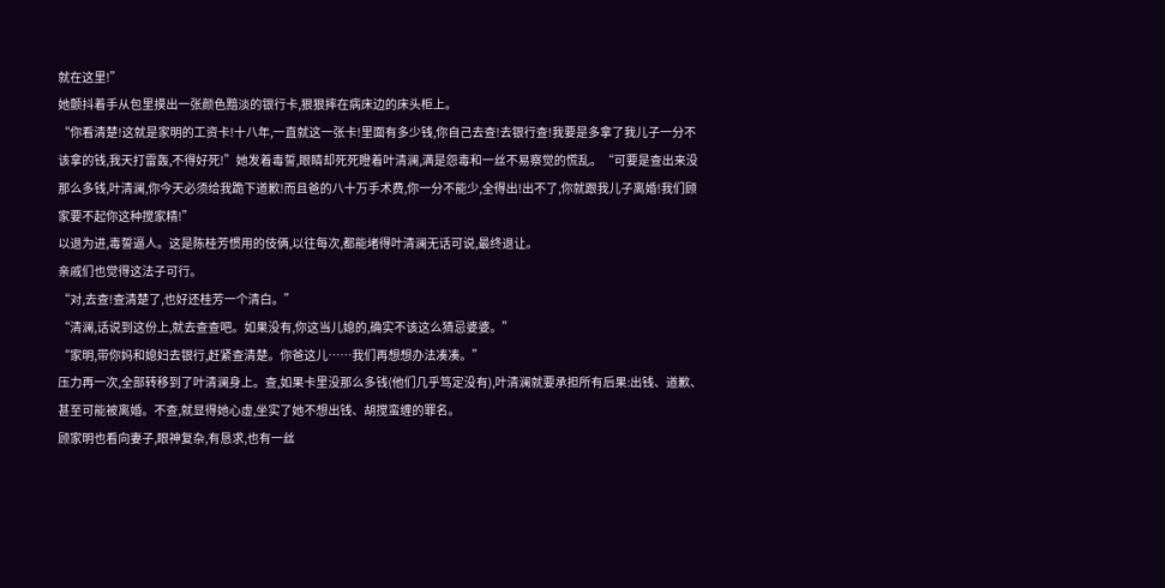就在这里!”
她颤抖着手从包里摸出一张颜色黯淡的银行卡,狠狠摔在病床边的床头柜上。
“你看清楚!这就是家明的工资卡!十八年,一直就这一张卡!里面有多少钱,你自己去查!去银行查!我要是多拿了我儿子一分不该拿的钱,我天打雷轰,不得好死!”她发着毒誓,眼睛却死死瞪着叶清澜,满是怨毒和一丝不易察觉的慌乱。“可要是查出来没那么多钱,叶清澜,你今天必须给我跪下道歉!而且爸的八十万手术费,你一分不能少,全得出!出不了,你就跟我儿子离婚!我们顾家要不起你这种搅家精!”
以退为进,毒誓逼人。这是陈桂芳惯用的伎俩,以往每次,都能堵得叶清澜无话可说,最终退让。
亲戚们也觉得这法子可行。
“对,去查!查清楚了,也好还桂芳一个清白。”
“清澜,话说到这份上,就去查查吧。如果没有,你这当儿媳的,确实不该这么猜忌婆婆。”
“家明,带你妈和媳妇去银行,赶紧查清楚。你爸这儿……我们再想想办法凑凑。”
压力再一次,全部转移到了叶清澜身上。查,如果卡里没那么多钱(他们几乎笃定没有),叶清澜就要承担所有后果:出钱、道歉、甚至可能被离婚。不查,就显得她心虚,坐实了她不想出钱、胡搅蛮缠的罪名。
顾家明也看向妻子,眼神复杂,有恳求,也有一丝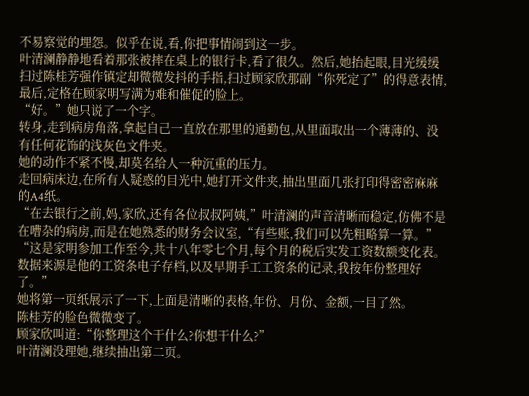不易察觉的埋怨。似乎在说,看,你把事情闹到这一步。
叶清澜静静地看着那张被摔在桌上的银行卡,看了很久。然后,她抬起眼,目光缓缓扫过陈桂芳强作镇定却微微发抖的手指,扫过顾家欣那副“你死定了”的得意表情,最后,定格在顾家明写满为难和催促的脸上。
“好。”她只说了一个字。
转身,走到病房角落,拿起自己一直放在那里的通勤包,从里面取出一个薄薄的、没有任何花饰的浅灰色文件夹。
她的动作不紧不慢,却莫名给人一种沉重的压力。
走回病床边,在所有人疑惑的目光中,她打开文件夹,抽出里面几张打印得密密麻麻的A4纸。
“在去银行之前,妈,家欣,还有各位叔叔阿姨,”叶清澜的声音清晰而稳定,仿佛不是在嘈杂的病房,而是在她熟悉的财务会议室,“有些账,我们可以先粗略算一算。”
“这是家明参加工作至今,共十八年零七个月,每个月的税后实发工资数额变化表。数据来源是他的工资条电子存档,以及早期手工工资条的记录,我按年份整理好了。”
她将第一页纸展示了一下,上面是清晰的表格,年份、月份、金额,一目了然。
陈桂芳的脸色微微变了。
顾家欣叫道:“你整理这个干什么?你想干什么?”
叶清澜没理她,继续抽出第二页。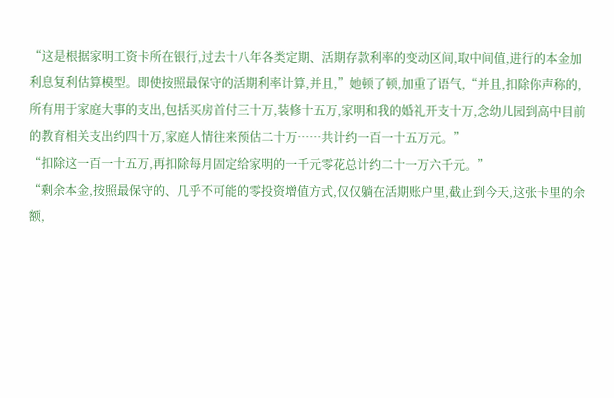“这是根据家明工资卡所在银行,过去十八年各类定期、活期存款利率的变动区间,取中间值,进行的本金加利息复利估算模型。即使按照最保守的活期利率计算,并且,”她顿了顿,加重了语气,“并且,扣除你声称的,所有用于家庭大事的支出,包括买房首付三十万,装修十五万,家明和我的婚礼开支十万,念幼儿园到高中目前的教育相关支出约四十万,家庭人情往来预估二十万……共计约一百一十五万元。”
“扣除这一百一十五万,再扣除每月固定给家明的一千元零花总计约二十一万六千元。”
“剩余本金,按照最保守的、几乎不可能的零投资增值方式,仅仅躺在活期账户里,截止到今天,这张卡里的余额,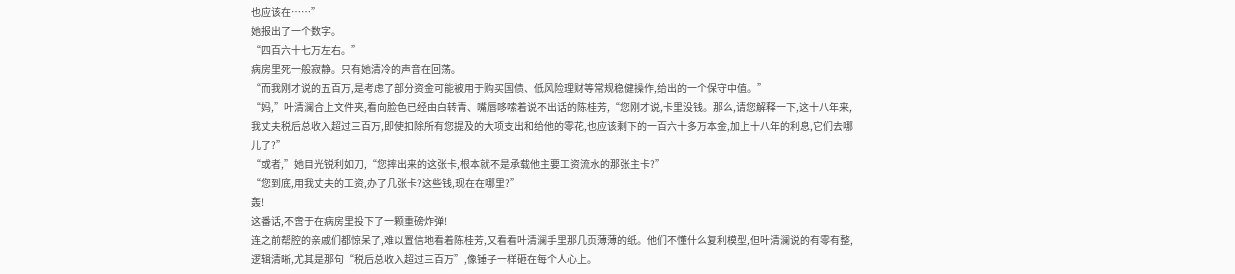也应该在……”
她报出了一个数字。
“四百六十七万左右。”
病房里死一般寂静。只有她清冷的声音在回荡。
“而我刚才说的五百万,是考虑了部分资金可能被用于购买国债、低风险理财等常规稳健操作,给出的一个保守中值。”
“妈,”叶清澜合上文件夹,看向脸色已经由白转青、嘴唇哆嗦着说不出话的陈桂芳,“您刚才说,卡里没钱。那么,请您解释一下,这十八年来,我丈夫税后总收入超过三百万,即使扣除所有您提及的大项支出和给他的零花,也应该剩下的一百六十多万本金,加上十八年的利息,它们去哪儿了?”
“或者,”她目光锐利如刀,“您摔出来的这张卡,根本就不是承载他主要工资流水的那张主卡?”
“您到底,用我丈夫的工资,办了几张卡?这些钱,现在在哪里?”
轰!
这番话,不啻于在病房里投下了一颗重磅炸弹!
连之前帮腔的亲戚们都惊呆了,难以置信地看着陈桂芳,又看看叶清澜手里那几页薄薄的纸。他们不懂什么复利模型,但叶清澜说的有零有整,逻辑清晰,尤其是那句“税后总收入超过三百万”,像锤子一样砸在每个人心上。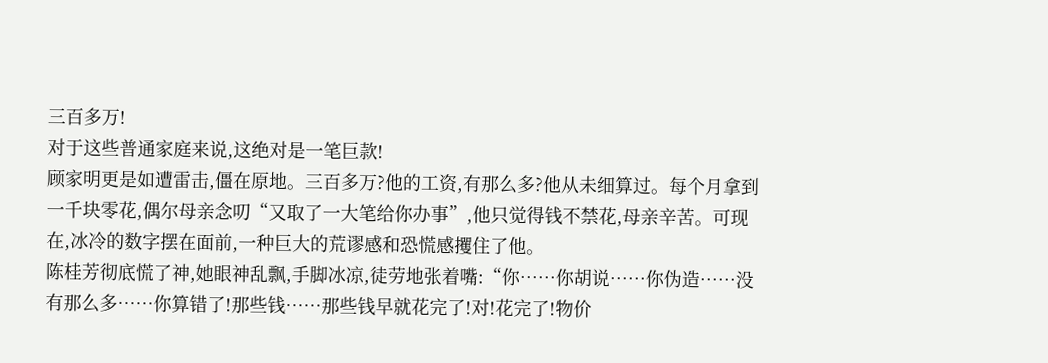三百多万!
对于这些普通家庭来说,这绝对是一笔巨款!
顾家明更是如遭雷击,僵在原地。三百多万?他的工资,有那么多?他从未细算过。每个月拿到一千块零花,偶尔母亲念叨“又取了一大笔给你办事”,他只觉得钱不禁花,母亲辛苦。可现在,冰冷的数字摆在面前,一种巨大的荒谬感和恐慌感攫住了他。
陈桂芳彻底慌了神,她眼神乱飘,手脚冰凉,徒劳地张着嘴:“你……你胡说……你伪造……没有那么多……你算错了!那些钱……那些钱早就花完了!对!花完了!物价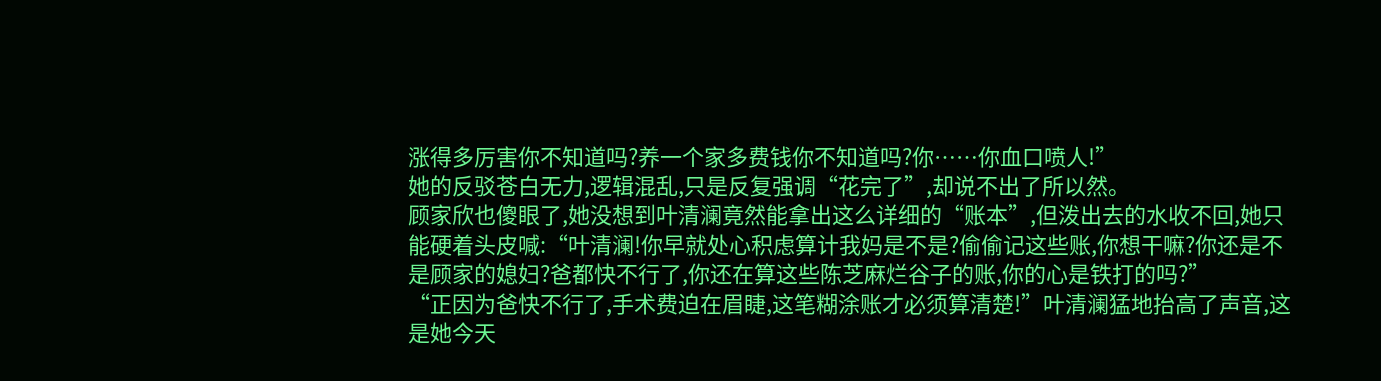涨得多厉害你不知道吗?养一个家多费钱你不知道吗?你……你血口喷人!”
她的反驳苍白无力,逻辑混乱,只是反复强调“花完了”,却说不出了所以然。
顾家欣也傻眼了,她没想到叶清澜竟然能拿出这么详细的“账本”,但泼出去的水收不回,她只能硬着头皮喊:“叶清澜!你早就处心积虑算计我妈是不是?偷偷记这些账,你想干嘛?你还是不是顾家的媳妇?爸都快不行了,你还在算这些陈芝麻烂谷子的账,你的心是铁打的吗?”
“正因为爸快不行了,手术费迫在眉睫,这笔糊涂账才必须算清楚!”叶清澜猛地抬高了声音,这是她今天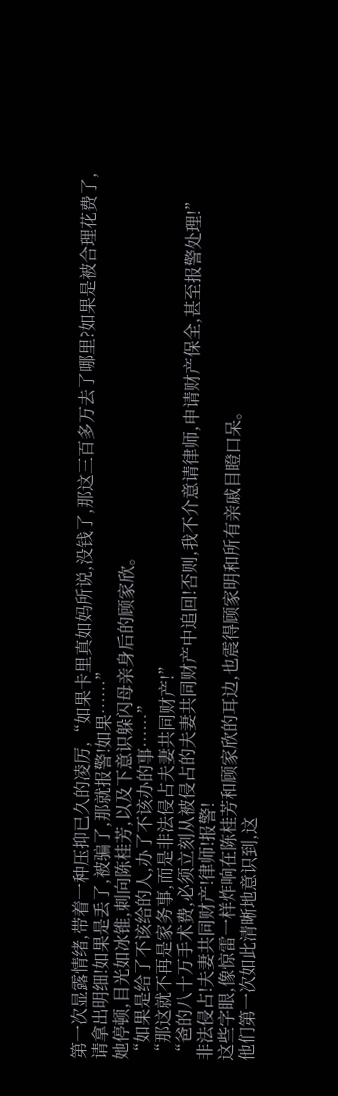第一次显露情绪,带着一种压抑已久的凌厉,“如果卡里真如妈所说,没钱了,那这三百多万去了哪里?如果是被合理花费了,请拿出明细!如果是丢了,被骗了,那就报警!如果……”
她停顿,目光如冰锥,刺向陈桂芳,以及下意识躲闪母亲身后的顾家欣。
“如果是给了不该给的人,办了不该办的事……”
“那这就不再是家务事,而是非法侵占夫妻共同财产!”
“爸的八十万手术费,必须立刻从被侵占的夫妻共同财产中追回!否则,我不介意请律师,申请财产保全,甚至报警处理!”
非法侵占!夫妻共同财产!律师!报警!
这些字眼,像惊雷一样炸响在陈桂芳和顾家欣的耳边,也震得顾家明和所有亲戚目瞪口呆。
他们第一次如此清晰地意识到,这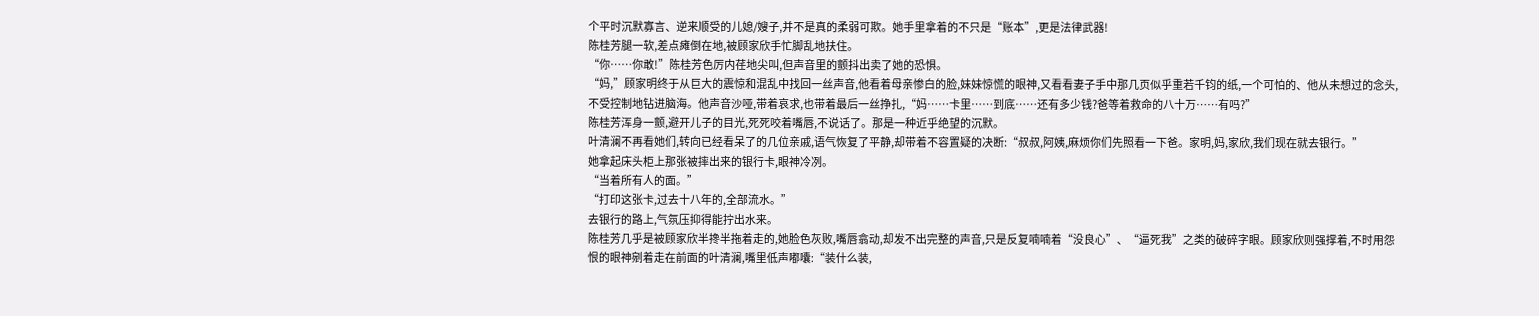个平时沉默寡言、逆来顺受的儿媳/嫂子,并不是真的柔弱可欺。她手里拿着的不只是“账本”,更是法律武器!
陈桂芳腿一软,差点瘫倒在地,被顾家欣手忙脚乱地扶住。
“你……你敢!”陈桂芳色厉内荏地尖叫,但声音里的颤抖出卖了她的恐惧。
“妈,”顾家明终于从巨大的震惊和混乱中找回一丝声音,他看着母亲惨白的脸,妹妹惊慌的眼神,又看看妻子手中那几页似乎重若千钧的纸,一个可怕的、他从未想过的念头,不受控制地钻进脑海。他声音沙哑,带着哀求,也带着最后一丝挣扎,“妈……卡里……到底……还有多少钱?爸等着救命的八十万……有吗?”
陈桂芳浑身一颤,避开儿子的目光,死死咬着嘴唇,不说话了。那是一种近乎绝望的沉默。
叶清澜不再看她们,转向已经看呆了的几位亲戚,语气恢复了平静,却带着不容置疑的决断:“叔叔,阿姨,麻烦你们先照看一下爸。家明,妈,家欣,我们现在就去银行。”
她拿起床头柜上那张被摔出来的银行卡,眼神冷冽。
“当着所有人的面。”
“打印这张卡,过去十八年的,全部流水。”
去银行的路上,气氛压抑得能拧出水来。
陈桂芳几乎是被顾家欣半搀半拖着走的,她脸色灰败,嘴唇翕动,却发不出完整的声音,只是反复喃喃着“没良心”、“逼死我”之类的破碎字眼。顾家欣则强撑着,不时用怨恨的眼神剜着走在前面的叶清澜,嘴里低声嘟囔:“装什么装,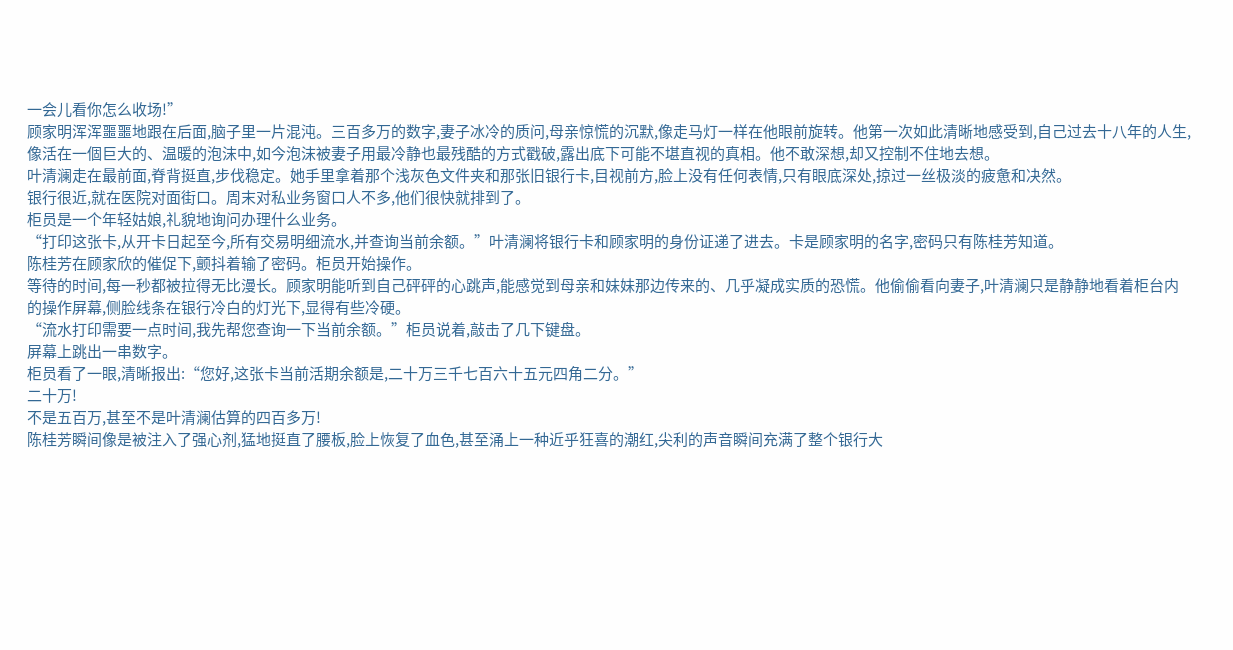一会儿看你怎么收场!”
顾家明浑浑噩噩地跟在后面,脑子里一片混沌。三百多万的数字,妻子冰冷的质问,母亲惊慌的沉默,像走马灯一样在他眼前旋转。他第一次如此清晰地感受到,自己过去十八年的人生,像活在一個巨大的、温暖的泡沫中,如今泡沫被妻子用最冷静也最残酷的方式戳破,露出底下可能不堪直视的真相。他不敢深想,却又控制不住地去想。
叶清澜走在最前面,脊背挺直,步伐稳定。她手里拿着那个浅灰色文件夹和那张旧银行卡,目视前方,脸上没有任何表情,只有眼底深处,掠过一丝极淡的疲惫和决然。
银行很近,就在医院对面街口。周末对私业务窗口人不多,他们很快就排到了。
柜员是一个年轻姑娘,礼貌地询问办理什么业务。
“打印这张卡,从开卡日起至今,所有交易明细流水,并查询当前余额。”叶清澜将银行卡和顾家明的身份证递了进去。卡是顾家明的名字,密码只有陈桂芳知道。
陈桂芳在顾家欣的催促下,颤抖着输了密码。柜员开始操作。
等待的时间,每一秒都被拉得无比漫长。顾家明能听到自己砰砰的心跳声,能感觉到母亲和妹妹那边传来的、几乎凝成实质的恐慌。他偷偷看向妻子,叶清澜只是静静地看着柜台内的操作屏幕,侧脸线条在银行冷白的灯光下,显得有些冷硬。
“流水打印需要一点时间,我先帮您查询一下当前余额。”柜员说着,敲击了几下键盘。
屏幕上跳出一串数字。
柜员看了一眼,清晰报出:“您好,这张卡当前活期余额是,二十万三千七百六十五元四角二分。”
二十万!
不是五百万,甚至不是叶清澜估算的四百多万!
陈桂芳瞬间像是被注入了强心剂,猛地挺直了腰板,脸上恢复了血色,甚至涌上一种近乎狂喜的潮红,尖利的声音瞬间充满了整个银行大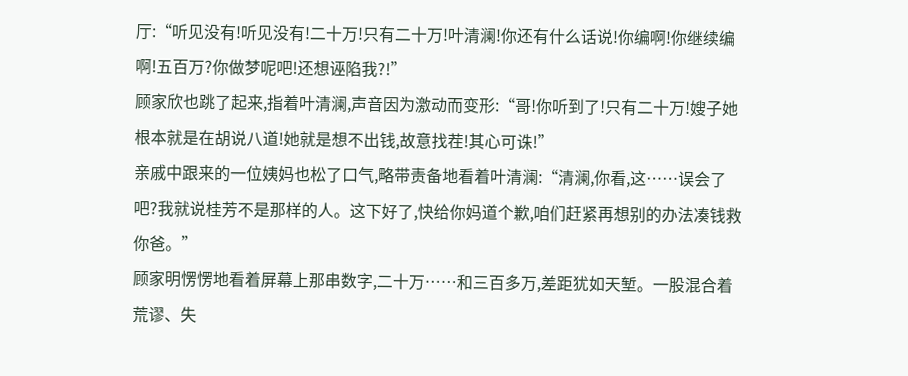厅:“听见没有!听见没有!二十万!只有二十万!叶清澜!你还有什么话说!你编啊!你继续编啊!五百万?你做梦呢吧!还想诬陷我?!”
顾家欣也跳了起来,指着叶清澜,声音因为激动而变形:“哥!你听到了!只有二十万!嫂子她根本就是在胡说八道!她就是想不出钱,故意找茬!其心可诛!”
亲戚中跟来的一位姨妈也松了口气,略带责备地看着叶清澜:“清澜,你看,这……误会了吧?我就说桂芳不是那样的人。这下好了,快给你妈道个歉,咱们赶紧再想别的办法凑钱救你爸。”
顾家明愣愣地看着屏幕上那串数字,二十万……和三百多万,差距犹如天堑。一股混合着荒谬、失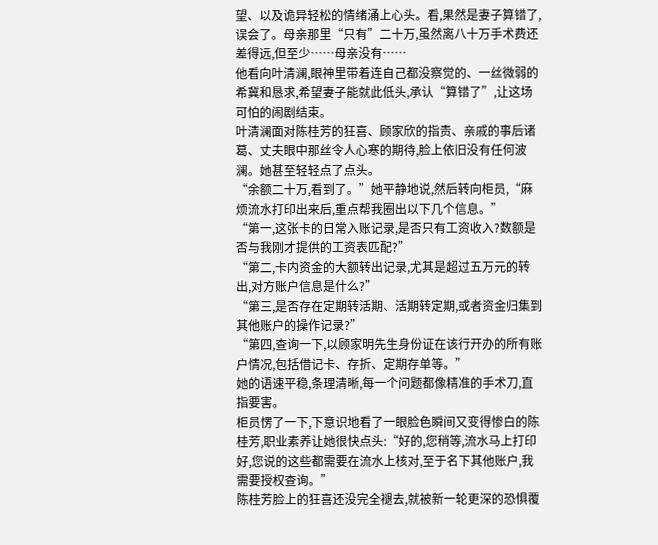望、以及诡异轻松的情绪涌上心头。看,果然是妻子算错了,误会了。母亲那里“只有”二十万,虽然离八十万手术费还差得远,但至少……母亲没有……
他看向叶清澜,眼神里带着连自己都没察觉的、一丝微弱的希冀和恳求,希望妻子能就此低头,承认“算错了”,让这场可怕的闹剧结束。
叶清澜面对陈桂芳的狂喜、顾家欣的指责、亲戚的事后诸葛、丈夫眼中那丝令人心寒的期待,脸上依旧没有任何波澜。她甚至轻轻点了点头。
“余额二十万,看到了。”她平静地说,然后转向柜员,“麻烦流水打印出来后,重点帮我圈出以下几个信息。”
“第一,这张卡的日常入账记录,是否只有工资收入?数额是否与我刚才提供的工资表匹配?”
“第二,卡内资金的大额转出记录,尤其是超过五万元的转出,对方账户信息是什么?”
“第三,是否存在定期转活期、活期转定期,或者资金归集到其他账户的操作记录?”
“第四,查询一下,以顾家明先生身份证在该行开办的所有账户情况,包括借记卡、存折、定期存单等。”
她的语速平稳,条理清晰,每一个问题都像精准的手术刀,直指要害。
柜员愣了一下,下意识地看了一眼脸色瞬间又变得惨白的陈桂芳,职业素养让她很快点头:“好的,您稍等,流水马上打印好,您说的这些都需要在流水上核对,至于名下其他账户,我需要授权查询。”
陈桂芳脸上的狂喜还没完全褪去,就被新一轮更深的恐惧覆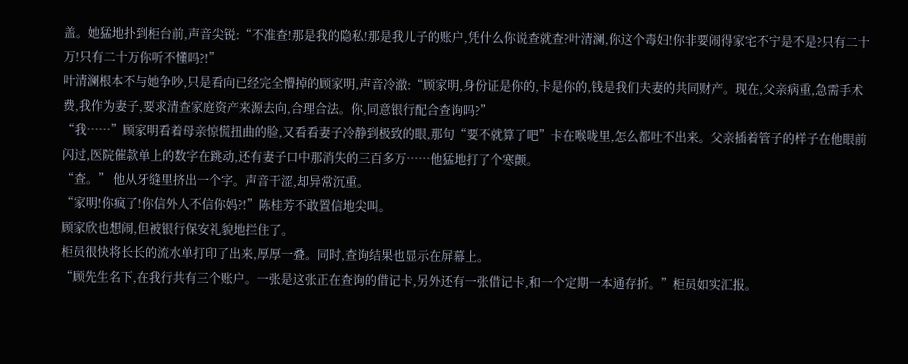盖。她猛地扑到柜台前,声音尖锐:“不准查!那是我的隐私!那是我儿子的账户,凭什么你说查就查?叶清澜,你这个毒妇!你非要闹得家宅不宁是不是?只有二十万!只有二十万你听不懂吗?!”
叶清澜根本不与她争吵,只是看向已经完全懵掉的顾家明,声音冷澈:“顾家明,身份证是你的,卡是你的,钱是我们夫妻的共同财产。现在,父亲病重,急需手术费,我作为妻子,要求清查家庭资产来源去向,合理合法。你,同意银行配合查询吗?”
“我……”顾家明看着母亲惊慌扭曲的脸,又看看妻子冷静到极致的眼,那句“要不就算了吧”卡在喉咙里,怎么都吐不出来。父亲插着管子的样子在他眼前闪过,医院催款单上的数字在跳动,还有妻子口中那消失的三百多万……他猛地打了个寒颤。
“查。” 他从牙缝里挤出一个字。声音干涩,却异常沉重。
“家明!你疯了!你信外人不信你妈?!”陈桂芳不敢置信地尖叫。
顾家欣也想闹,但被银行保安礼貌地拦住了。
柜员很快将长长的流水单打印了出来,厚厚一叠。同时,查询结果也显示在屏幕上。
“顾先生名下,在我行共有三个账户。一张是这张正在查询的借记卡,另外还有一张借记卡,和一个定期一本通存折。”柜员如实汇报。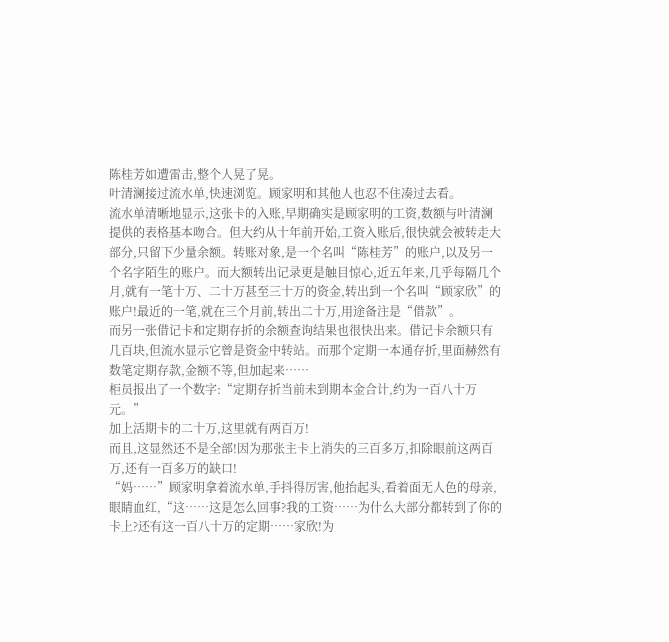陈桂芳如遭雷击,整个人晃了晃。
叶清澜接过流水单,快速浏览。顾家明和其他人也忍不住凑过去看。
流水单清晰地显示,这张卡的入账,早期确实是顾家明的工资,数额与叶清澜提供的表格基本吻合。但大约从十年前开始,工资入账后,很快就会被转走大部分,只留下少量余额。转账对象,是一个名叫“陈桂芳”的账户,以及另一个名字陌生的账户。而大额转出记录更是触目惊心,近五年来,几乎每隔几个月,就有一笔十万、二十万甚至三十万的资金,转出到一个名叫“顾家欣”的账户!最近的一笔,就在三个月前,转出二十万,用途备注是“借款”。
而另一张借记卡和定期存折的余额查询结果也很快出来。借记卡余额只有几百块,但流水显示它曾是资金中转站。而那个定期一本通存折,里面赫然有数笔定期存款,金额不等,但加起来……
柜员报出了一个数字:“定期存折当前未到期本金合计,约为一百八十万元。”
加上活期卡的二十万,这里就有两百万!
而且,这显然还不是全部!因为那张主卡上消失的三百多万,扣除眼前这两百万,还有一百多万的缺口!
“妈……”顾家明拿着流水单,手抖得厉害,他抬起头,看着面无人色的母亲,眼睛血红,“这……这是怎么回事?我的工资……为什么大部分都转到了你的卡上?还有这一百八十万的定期……家欣!为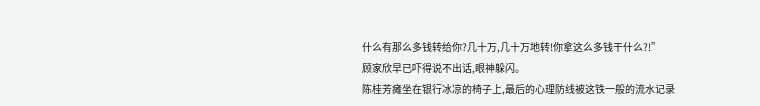什么有那么多钱转给你?几十万,几十万地转!你拿这么多钱干什么?!”
顾家欣早已吓得说不出话,眼神躲闪。
陈桂芳瘫坐在银行冰凉的椅子上,最后的心理防线被这铁一般的流水记录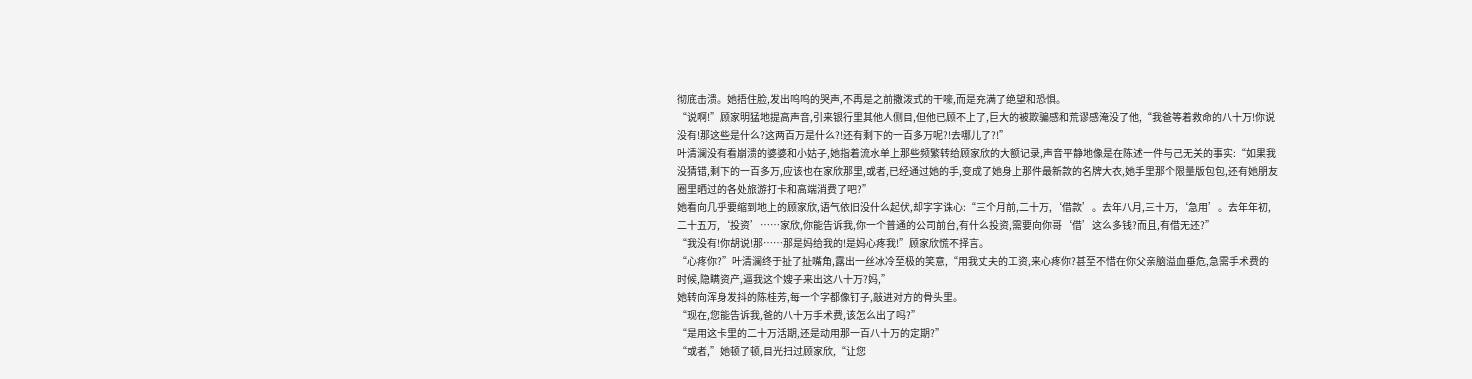彻底击溃。她捂住脸,发出呜呜的哭声,不再是之前撒泼式的干嚎,而是充满了绝望和恐惧。
“说啊!”顾家明猛地提高声音,引来银行里其他人侧目,但他已顾不上了,巨大的被欺骗感和荒谬感淹没了他,“我爸等着救命的八十万!你说没有!那这些是什么?这两百万是什么?!还有剩下的一百多万呢?!去哪儿了?!”
叶清澜没有看崩溃的婆婆和小姑子,她指着流水单上那些频繁转给顾家欣的大额记录,声音平静地像是在陈述一件与己无关的事实:“如果我没猜错,剩下的一百多万,应该也在家欣那里,或者,已经通过她的手,变成了她身上那件最新款的名牌大衣,她手里那个限量版包包,还有她朋友圈里晒过的各处旅游打卡和高端消费了吧?”
她看向几乎要缩到地上的顾家欣,语气依旧没什么起伏,却字字诛心:“三个月前,二十万,‘借款’。去年八月,三十万,‘急用’。去年年初,二十五万,‘投资’……家欣,你能告诉我,你一个普通的公司前台,有什么投资,需要向你哥‘借’这么多钱?而且,有借无还?”
“我没有!你胡说!那……那是妈给我的!是妈心疼我!”顾家欣慌不择言。
“心疼你?”叶清澜终于扯了扯嘴角,露出一丝冰冷至极的笑意,“用我丈夫的工资,来心疼你?甚至不惜在你父亲脑溢血垂危,急需手术费的时候,隐瞒资产,逼我这个嫂子来出这八十万?妈,”
她转向浑身发抖的陈桂芳,每一个字都像钉子,敲进对方的骨头里。
“现在,您能告诉我,爸的八十万手术费,该怎么出了吗?”
“是用这卡里的二十万活期,还是动用那一百八十万的定期?”
“或者,”她顿了顿,目光扫过顾家欣,“让您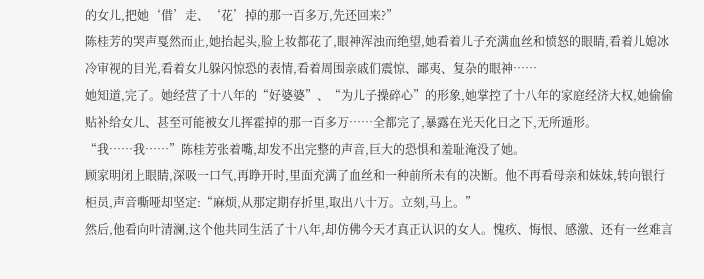的女儿,把她‘借’走、‘花’掉的那一百多万,先还回来?”
陈桂芳的哭声戛然而止,她抬起头,脸上妆都花了,眼神浑浊而绝望,她看着儿子充满血丝和愤怒的眼睛,看着儿媳冰冷审视的目光,看着女儿躲闪惊恐的表情,看着周围亲戚们震惊、鄙夷、复杂的眼神……
她知道,完了。她经营了十八年的“好婆婆”、“为儿子操碎心”的形象,她掌控了十八年的家庭经济大权,她偷偷贴补给女儿、甚至可能被女儿挥霍掉的那一百多万……全都完了,暴露在光天化日之下,无所遁形。
“我……我……”陈桂芳张着嘴,却发不出完整的声音,巨大的恐惧和羞耻淹没了她。
顾家明闭上眼睛,深吸一口气,再睁开时,里面充满了血丝和一种前所未有的决断。他不再看母亲和妹妹,转向银行柜员,声音嘶哑却坚定:“麻烦,从那定期存折里,取出八十万。立刻,马上。”
然后,他看向叶清澜,这个他共同生活了十八年,却仿佛今天才真正认识的女人。愧疚、悔恨、感激、还有一丝难言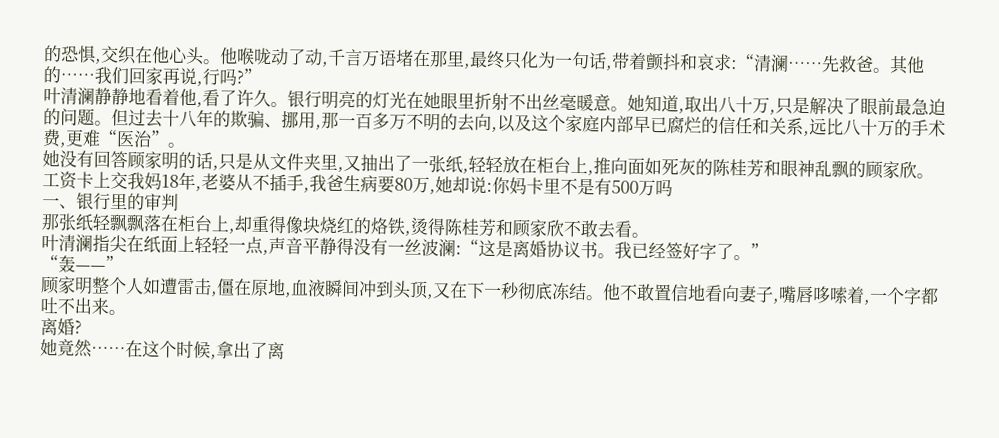的恐惧,交织在他心头。他喉咙动了动,千言万语堵在那里,最终只化为一句话,带着颤抖和哀求:“清澜……先救爸。其他的……我们回家再说,行吗?”
叶清澜静静地看着他,看了许久。银行明亮的灯光在她眼里折射不出丝毫暖意。她知道,取出八十万,只是解决了眼前最急迫的问题。但过去十八年的欺骗、挪用,那一百多万不明的去向,以及这个家庭内部早已腐烂的信任和关系,远比八十万的手术费,更难“医治”。
她没有回答顾家明的话,只是从文件夹里,又抽出了一张纸,轻轻放在柜台上,推向面如死灰的陈桂芳和眼神乱飘的顾家欣。
工资卡上交我妈18年,老婆从不插手,我爸生病要80万,她却说:你妈卡里不是有500万吗
一、银行里的审判
那张纸轻飘飘落在柜台上,却重得像块烧红的烙铁,烫得陈桂芳和顾家欣不敢去看。
叶清澜指尖在纸面上轻轻一点,声音平静得没有一丝波澜:“这是离婚协议书。我已经签好字了。”
“轰——”
顾家明整个人如遭雷击,僵在原地,血液瞬间冲到头顶,又在下一秒彻底冻结。他不敢置信地看向妻子,嘴唇哆嗦着,一个字都吐不出来。
离婚?
她竟然……在这个时候,拿出了离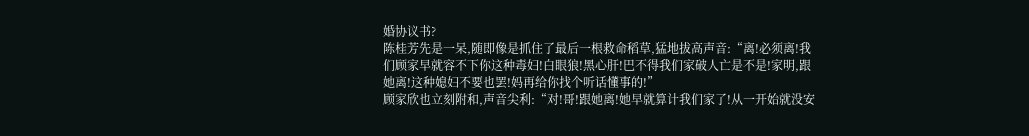婚协议书?
陈桂芳先是一呆,随即像是抓住了最后一根救命稻草,猛地拔高声音:“离!必须离!我们顾家早就容不下你这种毒妇!白眼狼!黑心肝!巴不得我们家破人亡是不是!家明,跟她离!这种媳妇不要也罢!妈再给你找个听话懂事的!”
顾家欣也立刻附和,声音尖利:“对!哥!跟她离!她早就算计我们家了!从一开始就没安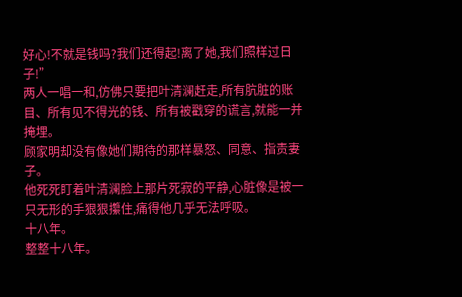好心!不就是钱吗?我们还得起!离了她,我们照样过日子!”
两人一唱一和,仿佛只要把叶清澜赶走,所有肮脏的账目、所有见不得光的钱、所有被戳穿的谎言,就能一并掩埋。
顾家明却没有像她们期待的那样暴怒、同意、指责妻子。
他死死盯着叶清澜脸上那片死寂的平静,心脏像是被一只无形的手狠狠攥住,痛得他几乎无法呼吸。
十八年。
整整十八年。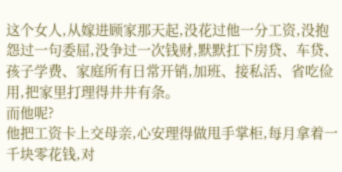这个女人,从嫁进顾家那天起,没花过他一分工资,没抱怨过一句委屈,没争过一次钱财,默默扛下房贷、车贷、孩子学费、家庭所有日常开销,加班、接私活、省吃俭用,把家里打理得井井有条。
而他呢?
他把工资卡上交母亲,心安理得做甩手掌柜,每月拿着一千块零花钱,对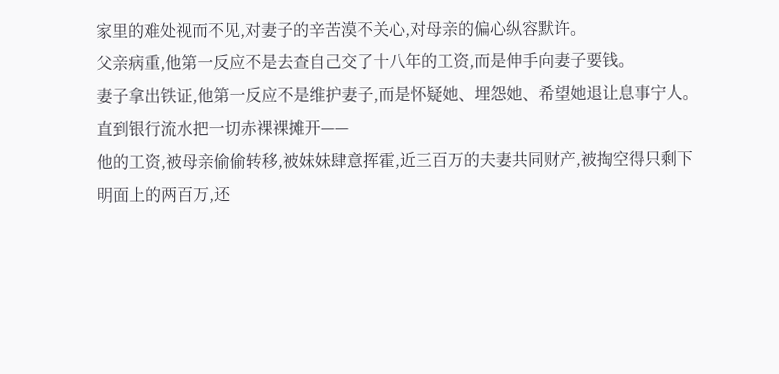家里的难处视而不见,对妻子的辛苦漠不关心,对母亲的偏心纵容默许。
父亲病重,他第一反应不是去查自己交了十八年的工资,而是伸手向妻子要钱。
妻子拿出铁证,他第一反应不是维护妻子,而是怀疑她、埋怨她、希望她退让息事宁人。
直到银行流水把一切赤裸裸摊开——
他的工资,被母亲偷偷转移,被妹妹肆意挥霍,近三百万的夫妻共同财产,被掏空得只剩下明面上的两百万,还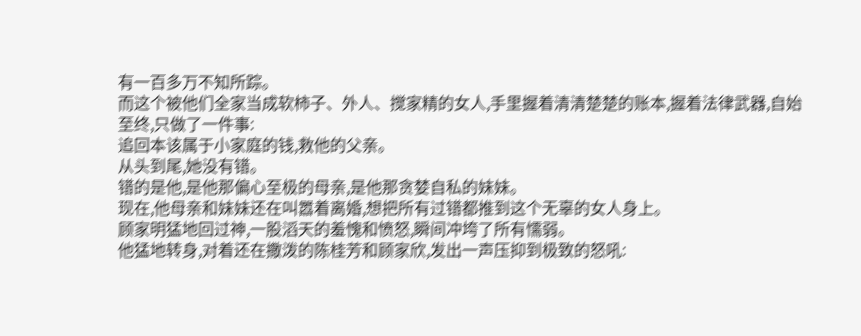有一百多万不知所踪。
而这个被他们全家当成软柿子、外人、搅家精的女人,手里握着清清楚楚的账本,握着法律武器,自始至终,只做了一件事:
追回本该属于小家庭的钱,救他的父亲。
从头到尾,她没有错。
错的是他,是他那偏心至极的母亲,是他那贪婪自私的妹妹。
现在,他母亲和妹妹还在叫嚣着离婚,想把所有过错都推到这个无辜的女人身上。
顾家明猛地回过神,一股滔天的羞愧和愤怒,瞬间冲垮了所有懦弱。
他猛地转身,对着还在撒泼的陈桂芳和顾家欣,发出一声压抑到极致的怒吼: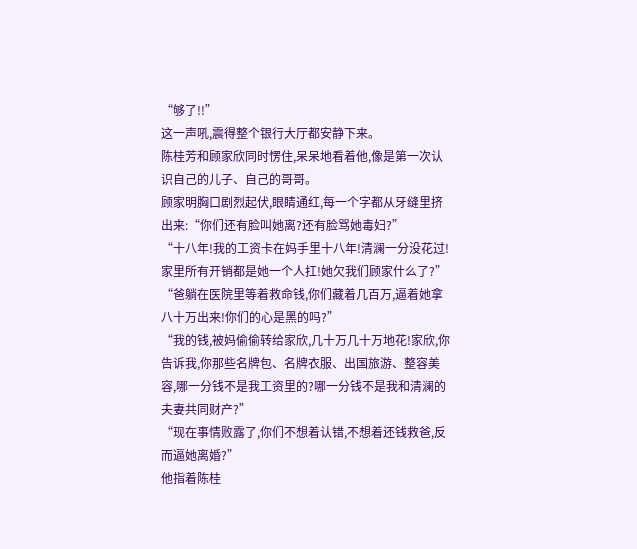“够了!!”
这一声吼,震得整个银行大厅都安静下来。
陈桂芳和顾家欣同时愣住,呆呆地看着他,像是第一次认识自己的儿子、自己的哥哥。
顾家明胸口剧烈起伏,眼睛通红,每一个字都从牙缝里挤出来:“你们还有脸叫她离?还有脸骂她毒妇?”
“十八年!我的工资卡在妈手里十八年!清澜一分没花过!家里所有开销都是她一个人扛!她欠我们顾家什么了?”
“爸躺在医院里等着救命钱,你们藏着几百万,逼着她拿八十万出来!你们的心是黑的吗?”
“我的钱,被妈偷偷转给家欣,几十万几十万地花!家欣,你告诉我,你那些名牌包、名牌衣服、出国旅游、整容美容,哪一分钱不是我工资里的?哪一分钱不是我和清澜的夫妻共同财产?”
“现在事情败露了,你们不想着认错,不想着还钱救爸,反而逼她离婚?”
他指着陈桂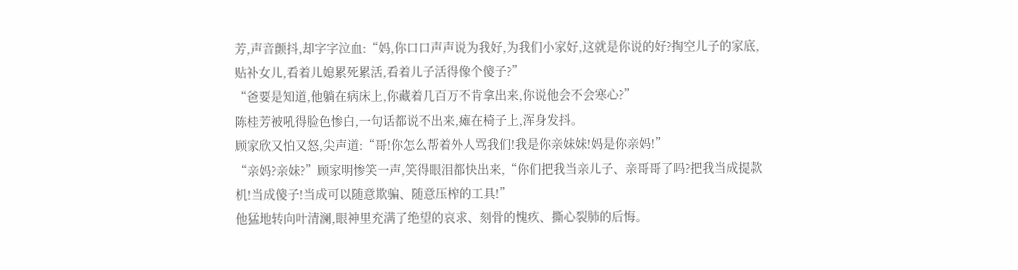芳,声音颤抖,却字字泣血:“妈,你口口声声说为我好,为我们小家好,这就是你说的好?掏空儿子的家底,贴补女儿,看着儿媳累死累活,看着儿子活得像个傻子?”
“爸要是知道,他躺在病床上,你藏着几百万不肯拿出来,你说他会不会寒心?”
陈桂芳被吼得脸色惨白,一句话都说不出来,瘫在椅子上,浑身发抖。
顾家欣又怕又怒,尖声道:“哥!你怎么帮着外人骂我们!我是你亲妹妹!妈是你亲妈!”
“亲妈?亲妹?”顾家明惨笑一声,笑得眼泪都快出来,“你们把我当亲儿子、亲哥哥了吗?把我当成提款机!当成傻子!当成可以随意欺骗、随意压榨的工具!”
他猛地转向叶清澜,眼神里充满了绝望的哀求、刻骨的愧疚、撕心裂肺的后悔。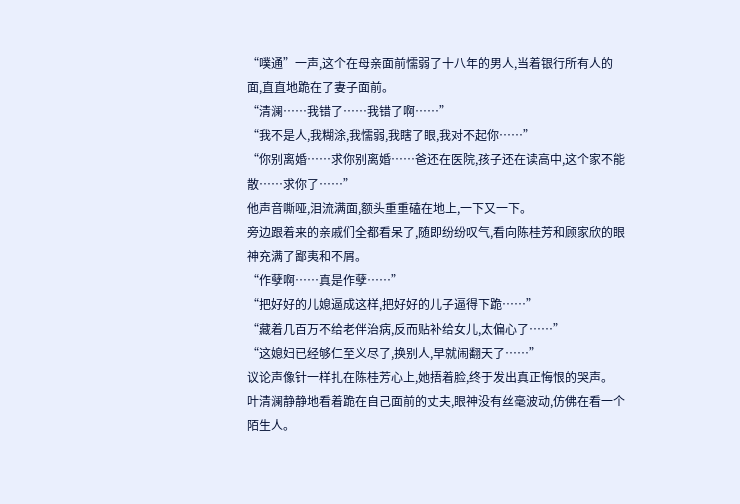“噗通”一声,这个在母亲面前懦弱了十八年的男人,当着银行所有人的面,直直地跪在了妻子面前。
“清澜……我错了……我错了啊……”
“我不是人,我糊涂,我懦弱,我瞎了眼,我对不起你……”
“你别离婚……求你别离婚……爸还在医院,孩子还在读高中,这个家不能散……求你了……”
他声音嘶哑,泪流满面,额头重重磕在地上,一下又一下。
旁边跟着来的亲戚们全都看呆了,随即纷纷叹气,看向陈桂芳和顾家欣的眼神充满了鄙夷和不屑。
“作孽啊……真是作孽……”
“把好好的儿媳逼成这样,把好好的儿子逼得下跪……”
“藏着几百万不给老伴治病,反而贴补给女儿,太偏心了……”
“这媳妇已经够仁至义尽了,换别人,早就闹翻天了……”
议论声像针一样扎在陈桂芳心上,她捂着脸,终于发出真正悔恨的哭声。
叶清澜静静地看着跪在自己面前的丈夫,眼神没有丝毫波动,仿佛在看一个陌生人。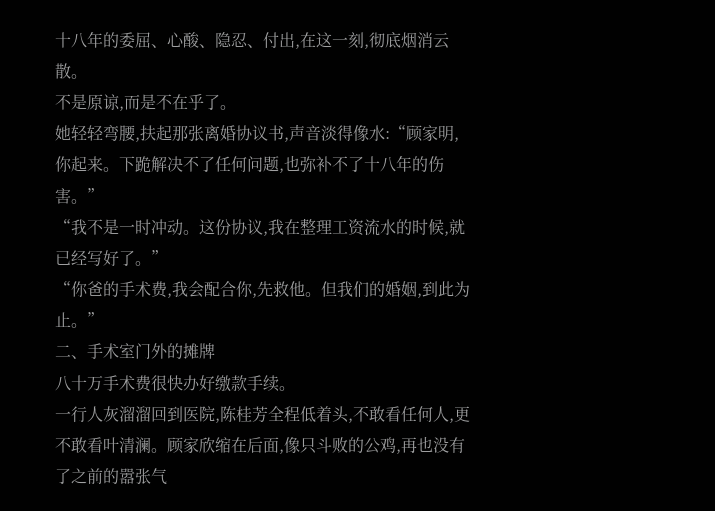十八年的委屈、心酸、隐忍、付出,在这一刻,彻底烟消云散。
不是原谅,而是不在乎了。
她轻轻弯腰,扶起那张离婚协议书,声音淡得像水:“顾家明,你起来。下跪解决不了任何问题,也弥补不了十八年的伤害。”
“我不是一时冲动。这份协议,我在整理工资流水的时候,就已经写好了。”
“你爸的手术费,我会配合你,先救他。但我们的婚姻,到此为止。”
二、手术室门外的摊牌
八十万手术费很快办好缴款手续。
一行人灰溜溜回到医院,陈桂芳全程低着头,不敢看任何人,更不敢看叶清澜。顾家欣缩在后面,像只斗败的公鸡,再也没有了之前的嚣张气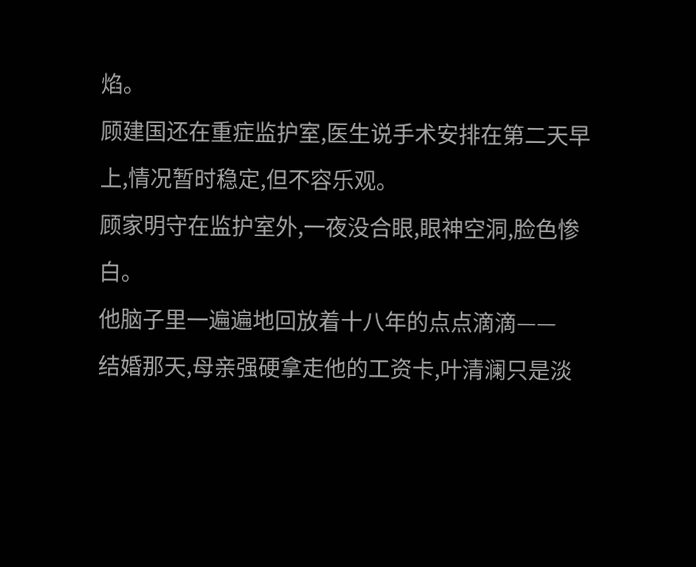焰。
顾建国还在重症监护室,医生说手术安排在第二天早上,情况暂时稳定,但不容乐观。
顾家明守在监护室外,一夜没合眼,眼神空洞,脸色惨白。
他脑子里一遍遍地回放着十八年的点点滴滴——
结婚那天,母亲强硬拿走他的工资卡,叶清澜只是淡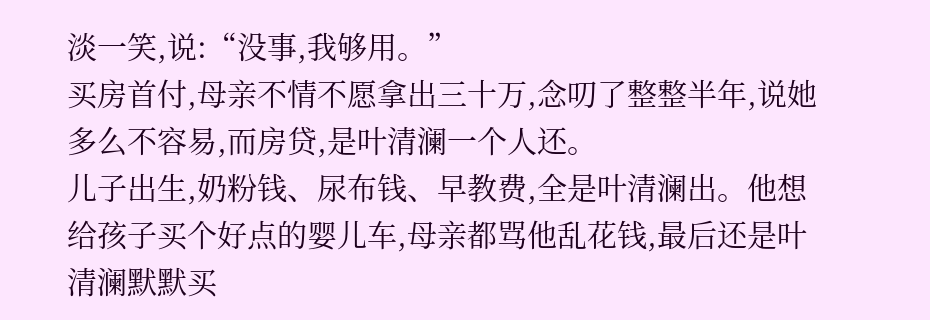淡一笑,说:“没事,我够用。”
买房首付,母亲不情不愿拿出三十万,念叨了整整半年,说她多么不容易,而房贷,是叶清澜一个人还。
儿子出生,奶粉钱、尿布钱、早教费,全是叶清澜出。他想给孩子买个好点的婴儿车,母亲都骂他乱花钱,最后还是叶清澜默默买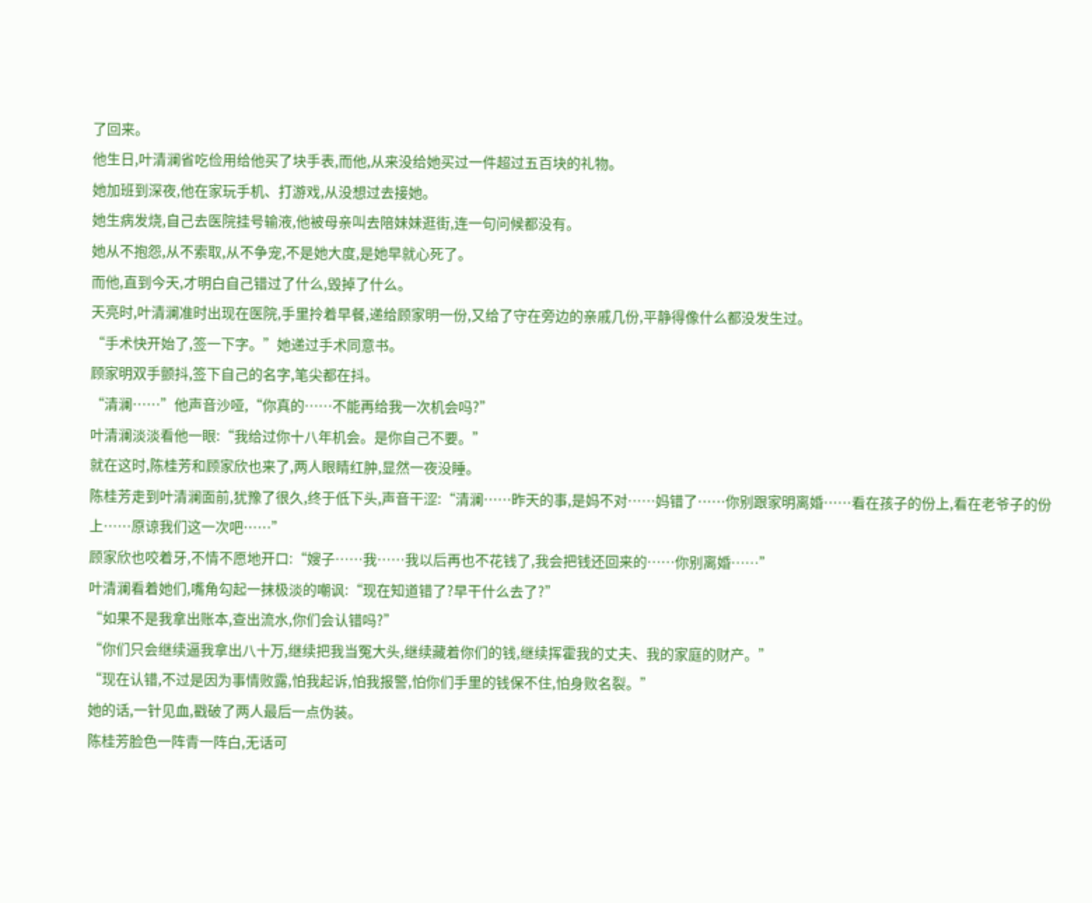了回来。
他生日,叶清澜省吃俭用给他买了块手表,而他,从来没给她买过一件超过五百块的礼物。
她加班到深夜,他在家玩手机、打游戏,从没想过去接她。
她生病发烧,自己去医院挂号输液,他被母亲叫去陪妹妹逛街,连一句问候都没有。
她从不抱怨,从不索取,从不争宠,不是她大度,是她早就心死了。
而他,直到今天,才明白自己错过了什么,毁掉了什么。
天亮时,叶清澜准时出现在医院,手里拎着早餐,递给顾家明一份,又给了守在旁边的亲戚几份,平静得像什么都没发生过。
“手术快开始了,签一下字。”她递过手术同意书。
顾家明双手颤抖,签下自己的名字,笔尖都在抖。
“清澜……”他声音沙哑,“你真的……不能再给我一次机会吗?”
叶清澜淡淡看他一眼:“我给过你十八年机会。是你自己不要。”
就在这时,陈桂芳和顾家欣也来了,两人眼睛红肿,显然一夜没睡。
陈桂芳走到叶清澜面前,犹豫了很久,终于低下头,声音干涩:“清澜……昨天的事,是妈不对……妈错了……你别跟家明离婚……看在孩子的份上,看在老爷子的份上……原谅我们这一次吧……”
顾家欣也咬着牙,不情不愿地开口:“嫂子……我……我以后再也不花钱了,我会把钱还回来的……你别离婚……”
叶清澜看着她们,嘴角勾起一抹极淡的嘲讽:“现在知道错了?早干什么去了?”
“如果不是我拿出账本,查出流水,你们会认错吗?”
“你们只会继续逼我拿出八十万,继续把我当冤大头,继续藏着你们的钱,继续挥霍我的丈夫、我的家庭的财产。”
“现在认错,不过是因为事情败露,怕我起诉,怕我报警,怕你们手里的钱保不住,怕身败名裂。”
她的话,一针见血,戳破了两人最后一点伪装。
陈桂芳脸色一阵青一阵白,无话可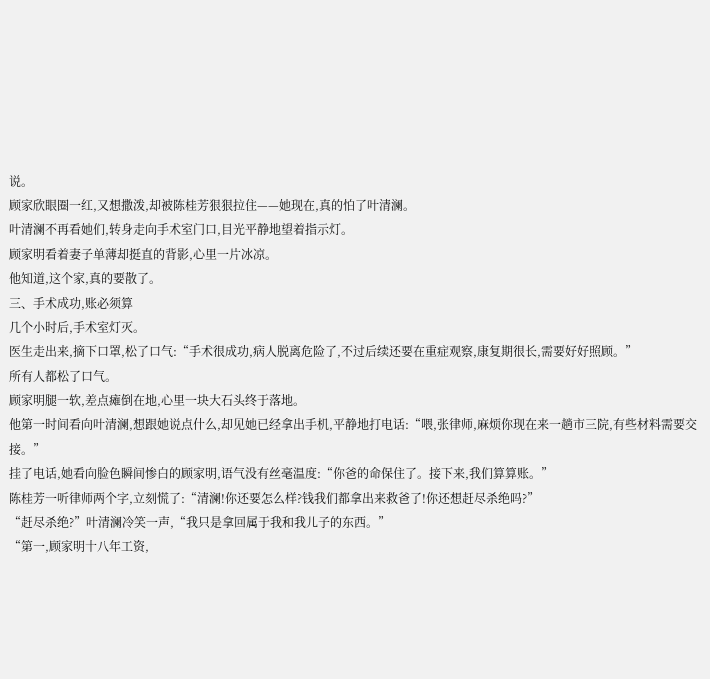说。
顾家欣眼圈一红,又想撒泼,却被陈桂芳狠狠拉住——她现在,真的怕了叶清澜。
叶清澜不再看她们,转身走向手术室门口,目光平静地望着指示灯。
顾家明看着妻子单薄却挺直的背影,心里一片冰凉。
他知道,这个家,真的要散了。
三、手术成功,账必须算
几个小时后,手术室灯灭。
医生走出来,摘下口罩,松了口气:“手术很成功,病人脱离危险了,不过后续还要在重症观察,康复期很长,需要好好照顾。”
所有人都松了口气。
顾家明腿一软,差点瘫倒在地,心里一块大石头终于落地。
他第一时间看向叶清澜,想跟她说点什么,却见她已经拿出手机,平静地打电话:“喂,张律师,麻烦你现在来一趟市三院,有些材料需要交接。”
挂了电话,她看向脸色瞬间惨白的顾家明,语气没有丝毫温度:“你爸的命保住了。接下来,我们算算账。”
陈桂芳一听律师两个字,立刻慌了:“清澜!你还要怎么样?钱我们都拿出来救爸了!你还想赶尽杀绝吗?”
“赶尽杀绝?”叶清澜冷笑一声,“我只是拿回属于我和我儿子的东西。”
“第一,顾家明十八年工资,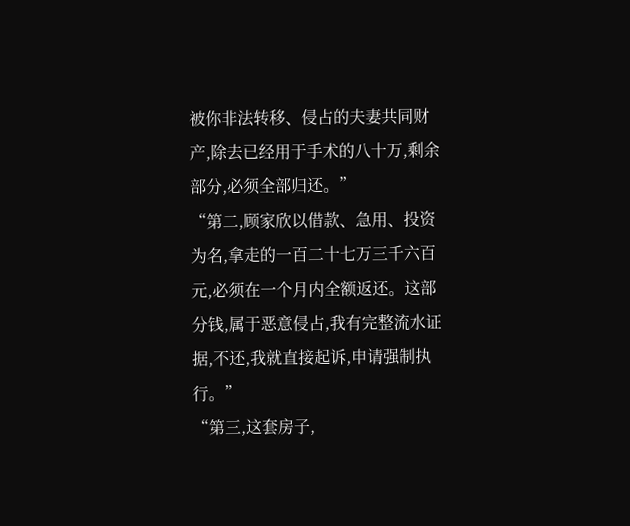被你非法转移、侵占的夫妻共同财产,除去已经用于手术的八十万,剩余部分,必须全部归还。”
“第二,顾家欣以借款、急用、投资为名,拿走的一百二十七万三千六百元,必须在一个月内全额返还。这部分钱,属于恶意侵占,我有完整流水证据,不还,我就直接起诉,申请强制执行。”
“第三,这套房子,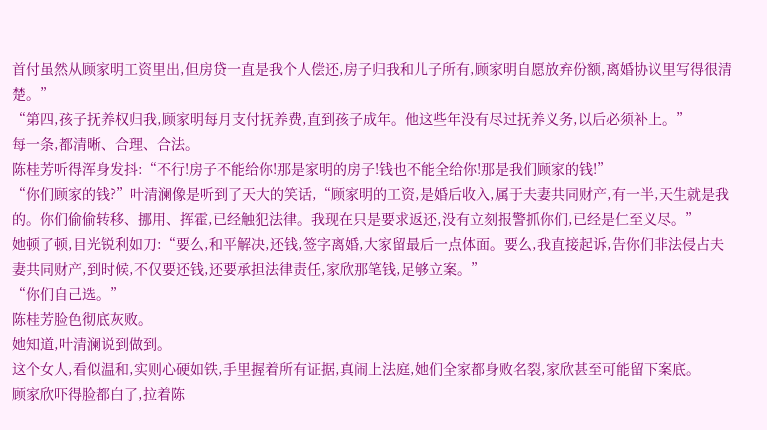首付虽然从顾家明工资里出,但房贷一直是我个人偿还,房子归我和儿子所有,顾家明自愿放弃份额,离婚协议里写得很清楚。”
“第四,孩子抚养权归我,顾家明每月支付抚养费,直到孩子成年。他这些年没有尽过抚养义务,以后必须补上。”
每一条,都清晰、合理、合法。
陈桂芳听得浑身发抖:“不行!房子不能给你!那是家明的房子!钱也不能全给你!那是我们顾家的钱!”
“你们顾家的钱?”叶清澜像是听到了天大的笑话,“顾家明的工资,是婚后收入,属于夫妻共同财产,有一半,天生就是我的。你们偷偷转移、挪用、挥霍,已经触犯法律。我现在只是要求返还,没有立刻报警抓你们,已经是仁至义尽。”
她顿了顿,目光锐利如刀:“要么,和平解决,还钱,签字离婚,大家留最后一点体面。要么,我直接起诉,告你们非法侵占夫妻共同财产,到时候,不仅要还钱,还要承担法律责任,家欣那笔钱,足够立案。”
“你们自己选。”
陈桂芳脸色彻底灰败。
她知道,叶清澜说到做到。
这个女人,看似温和,实则心硬如铁,手里握着所有证据,真闹上法庭,她们全家都身败名裂,家欣甚至可能留下案底。
顾家欣吓得脸都白了,拉着陈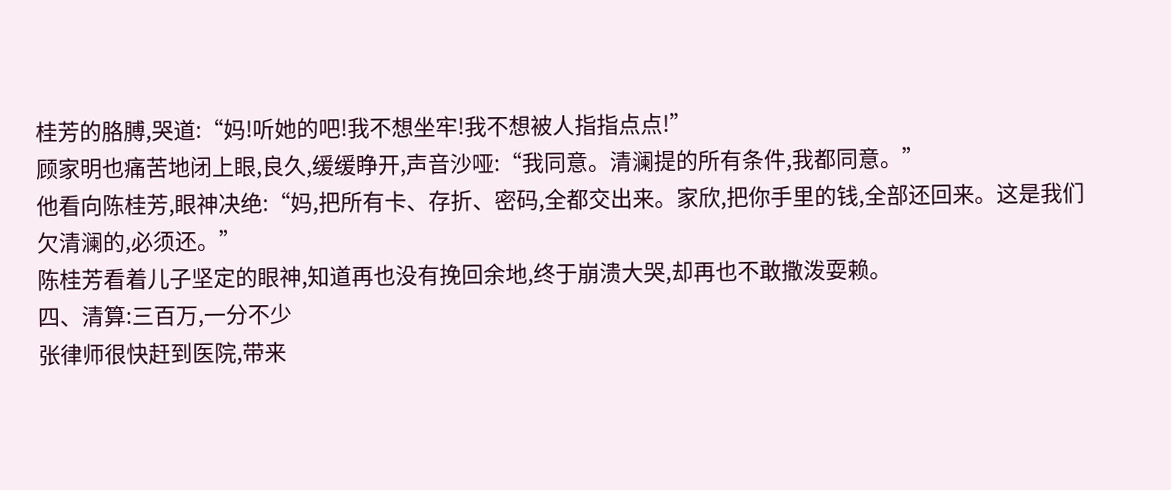桂芳的胳膊,哭道:“妈!听她的吧!我不想坐牢!我不想被人指指点点!”
顾家明也痛苦地闭上眼,良久,缓缓睁开,声音沙哑:“我同意。清澜提的所有条件,我都同意。”
他看向陈桂芳,眼神决绝:“妈,把所有卡、存折、密码,全都交出来。家欣,把你手里的钱,全部还回来。这是我们欠清澜的,必须还。”
陈桂芳看着儿子坚定的眼神,知道再也没有挽回余地,终于崩溃大哭,却再也不敢撒泼耍赖。
四、清算:三百万,一分不少
张律师很快赶到医院,带来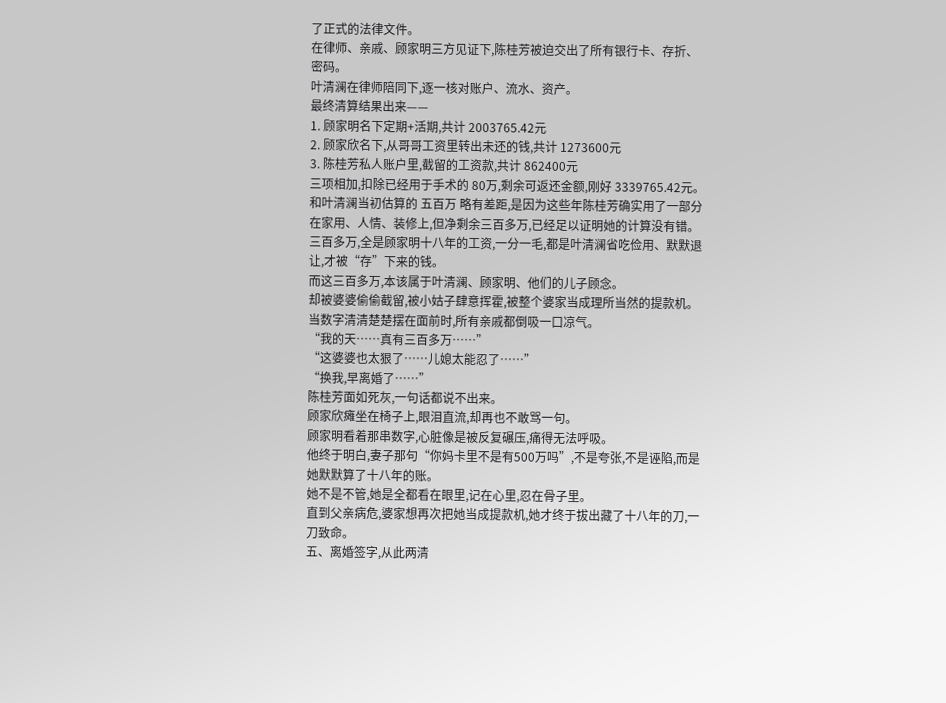了正式的法律文件。
在律师、亲戚、顾家明三方见证下,陈桂芳被迫交出了所有银行卡、存折、密码。
叶清澜在律师陪同下,逐一核对账户、流水、资产。
最终清算结果出来——
1. 顾家明名下定期+活期,共计 2003765.42元
2. 顾家欣名下,从哥哥工资里转出未还的钱,共计 1273600元
3. 陈桂芳私人账户里,截留的工资款,共计 862400元
三项相加,扣除已经用于手术的 80万,剩余可返还金额,刚好 3339765.42元。
和叶清澜当初估算的 五百万 略有差距,是因为这些年陈桂芳确实用了一部分在家用、人情、装修上,但净剩余三百多万,已经足以证明她的计算没有错。
三百多万,全是顾家明十八年的工资,一分一毛,都是叶清澜省吃俭用、默默退让,才被“存”下来的钱。
而这三百多万,本该属于叶清澜、顾家明、他们的儿子顾念。
却被婆婆偷偷截留,被小姑子肆意挥霍,被整个婆家当成理所当然的提款机。
当数字清清楚楚摆在面前时,所有亲戚都倒吸一口凉气。
“我的天……真有三百多万……”
“这婆婆也太狠了……儿媳太能忍了……”
“换我,早离婚了……”
陈桂芳面如死灰,一句话都说不出来。
顾家欣瘫坐在椅子上,眼泪直流,却再也不敢骂一句。
顾家明看着那串数字,心脏像是被反复碾压,痛得无法呼吸。
他终于明白,妻子那句“你妈卡里不是有500万吗”,不是夸张,不是诬陷,而是她默默算了十八年的账。
她不是不管,她是全都看在眼里,记在心里,忍在骨子里。
直到父亲病危,婆家想再次把她当成提款机,她才终于拔出藏了十八年的刀,一刀致命。
五、离婚签字,从此两清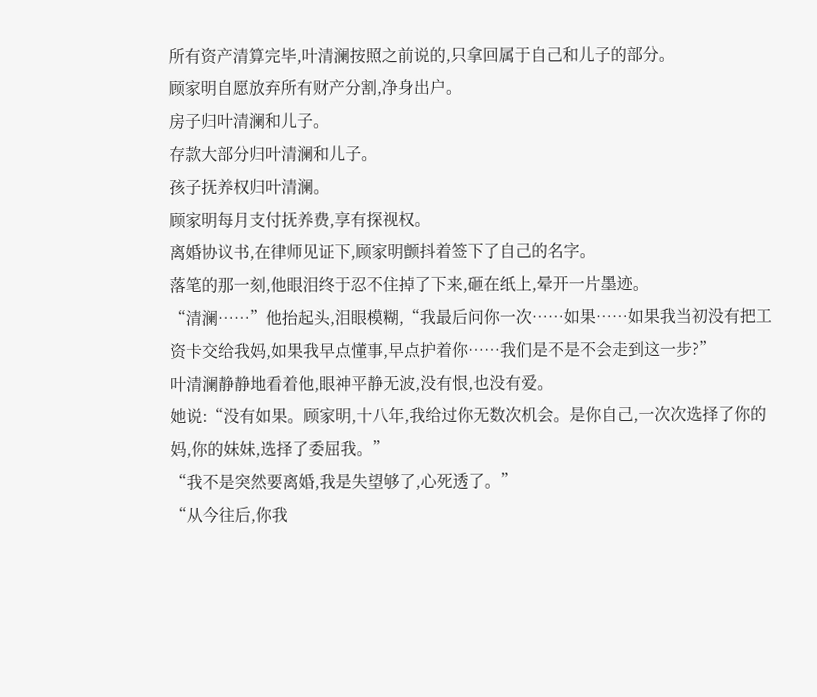所有资产清算完毕,叶清澜按照之前说的,只拿回属于自己和儿子的部分。
顾家明自愿放弃所有财产分割,净身出户。
房子归叶清澜和儿子。
存款大部分归叶清澜和儿子。
孩子抚养权归叶清澜。
顾家明每月支付抚养费,享有探视权。
离婚协议书,在律师见证下,顾家明颤抖着签下了自己的名字。
落笔的那一刻,他眼泪终于忍不住掉了下来,砸在纸上,晕开一片墨迹。
“清澜……”他抬起头,泪眼模糊,“我最后问你一次……如果……如果我当初没有把工资卡交给我妈,如果我早点懂事,早点护着你……我们是不是不会走到这一步?”
叶清澜静静地看着他,眼神平静无波,没有恨,也没有爱。
她说:“没有如果。顾家明,十八年,我给过你无数次机会。是你自己,一次次选择了你的妈,你的妹妹,选择了委屈我。”
“我不是突然要离婚,我是失望够了,心死透了。”
“从今往后,你我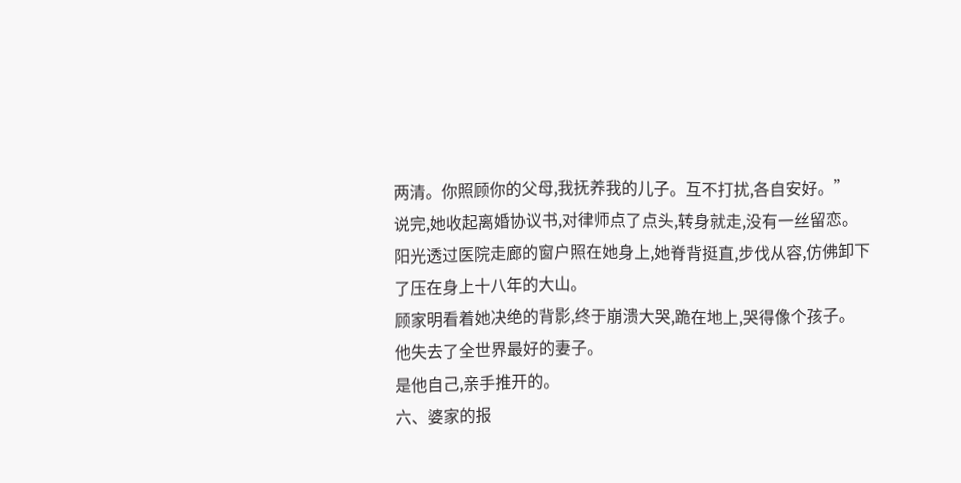两清。你照顾你的父母,我抚养我的儿子。互不打扰,各自安好。”
说完,她收起离婚协议书,对律师点了点头,转身就走,没有一丝留恋。
阳光透过医院走廊的窗户照在她身上,她脊背挺直,步伐从容,仿佛卸下了压在身上十八年的大山。
顾家明看着她决绝的背影,终于崩溃大哭,跪在地上,哭得像个孩子。
他失去了全世界最好的妻子。
是他自己,亲手推开的。
六、婆家的报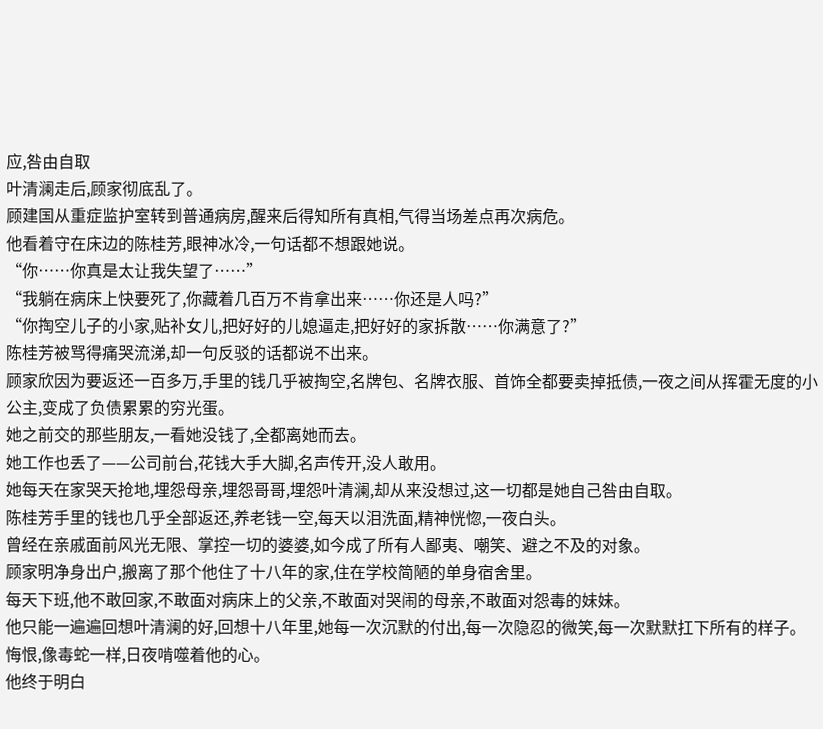应,咎由自取
叶清澜走后,顾家彻底乱了。
顾建国从重症监护室转到普通病房,醒来后得知所有真相,气得当场差点再次病危。
他看着守在床边的陈桂芳,眼神冰冷,一句话都不想跟她说。
“你……你真是太让我失望了……”
“我躺在病床上快要死了,你藏着几百万不肯拿出来……你还是人吗?”
“你掏空儿子的小家,贴补女儿,把好好的儿媳逼走,把好好的家拆散……你满意了?”
陈桂芳被骂得痛哭流涕,却一句反驳的话都说不出来。
顾家欣因为要返还一百多万,手里的钱几乎被掏空,名牌包、名牌衣服、首饰全都要卖掉抵债,一夜之间从挥霍无度的小公主,变成了负债累累的穷光蛋。
她之前交的那些朋友,一看她没钱了,全都离她而去。
她工作也丢了——公司前台,花钱大手大脚,名声传开,没人敢用。
她每天在家哭天抢地,埋怨母亲,埋怨哥哥,埋怨叶清澜,却从来没想过,这一切都是她自己咎由自取。
陈桂芳手里的钱也几乎全部返还,养老钱一空,每天以泪洗面,精神恍惚,一夜白头。
曾经在亲戚面前风光无限、掌控一切的婆婆,如今成了所有人鄙夷、嘲笑、避之不及的对象。
顾家明净身出户,搬离了那个他住了十八年的家,住在学校简陋的单身宿舍里。
每天下班,他不敢回家,不敢面对病床上的父亲,不敢面对哭闹的母亲,不敢面对怨毒的妹妹。
他只能一遍遍回想叶清澜的好,回想十八年里,她每一次沉默的付出,每一次隐忍的微笑,每一次默默扛下所有的样子。
悔恨,像毒蛇一样,日夜啃噬着他的心。
他终于明白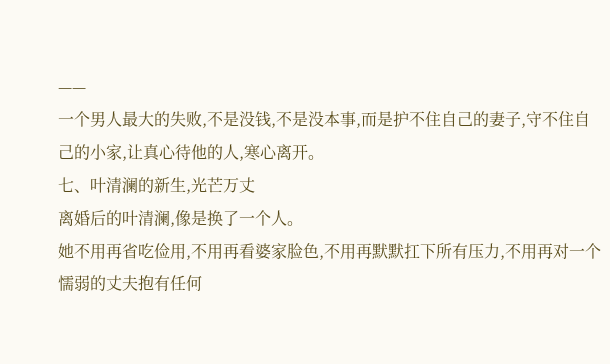——
一个男人最大的失败,不是没钱,不是没本事,而是护不住自己的妻子,守不住自己的小家,让真心待他的人,寒心离开。
七、叶清澜的新生,光芒万丈
离婚后的叶清澜,像是换了一个人。
她不用再省吃俭用,不用再看婆家脸色,不用再默默扛下所有压力,不用再对一个懦弱的丈夫抱有任何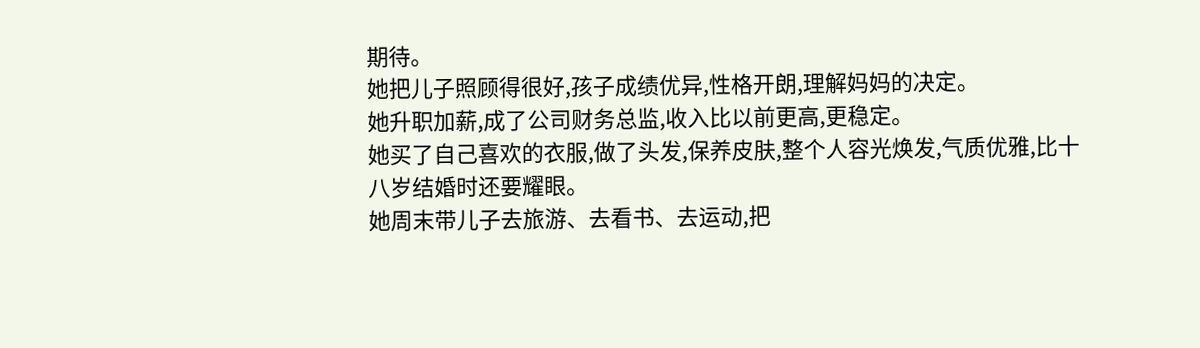期待。
她把儿子照顾得很好,孩子成绩优异,性格开朗,理解妈妈的决定。
她升职加薪,成了公司财务总监,收入比以前更高,更稳定。
她买了自己喜欢的衣服,做了头发,保养皮肤,整个人容光焕发,气质优雅,比十八岁结婚时还要耀眼。
她周末带儿子去旅游、去看书、去运动,把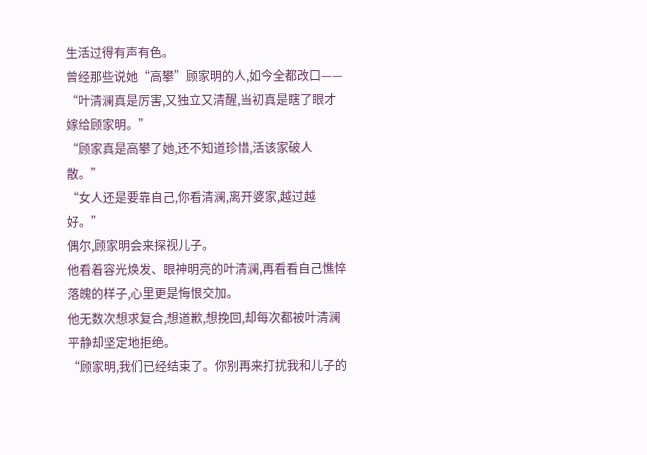生活过得有声有色。
曾经那些说她“高攀”顾家明的人,如今全都改口——
“叶清澜真是厉害,又独立又清醒,当初真是瞎了眼才嫁给顾家明。”
“顾家真是高攀了她,还不知道珍惜,活该家破人散。”
“女人还是要靠自己,你看清澜,离开婆家,越过越好。”
偶尔,顾家明会来探视儿子。
他看着容光焕发、眼神明亮的叶清澜,再看看自己憔悴落魄的样子,心里更是悔恨交加。
他无数次想求复合,想道歉,想挽回,却每次都被叶清澜平静却坚定地拒绝。
“顾家明,我们已经结束了。你别再来打扰我和儿子的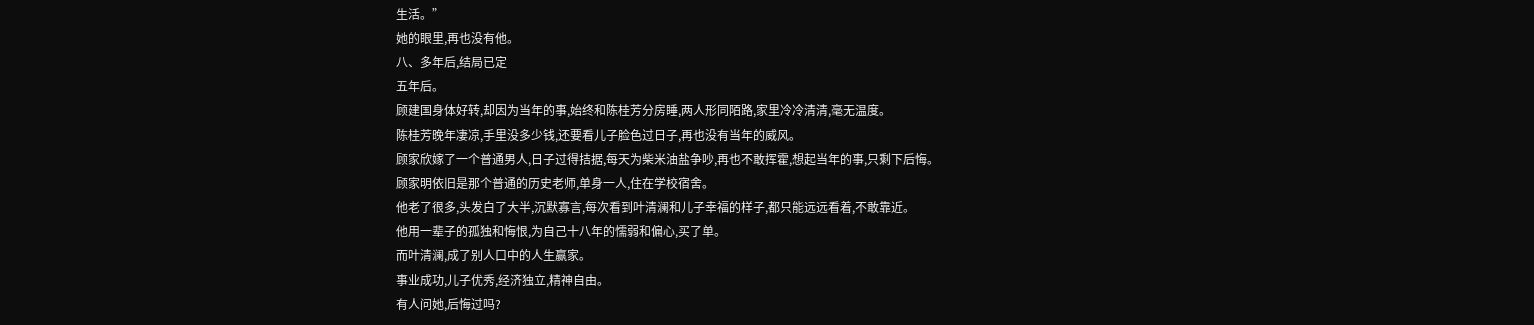生活。”
她的眼里,再也没有他。
八、多年后,结局已定
五年后。
顾建国身体好转,却因为当年的事,始终和陈桂芳分房睡,两人形同陌路,家里冷冷清清,毫无温度。
陈桂芳晚年凄凉,手里没多少钱,还要看儿子脸色过日子,再也没有当年的威风。
顾家欣嫁了一个普通男人,日子过得拮据,每天为柴米油盐争吵,再也不敢挥霍,想起当年的事,只剩下后悔。
顾家明依旧是那个普通的历史老师,单身一人,住在学校宿舍。
他老了很多,头发白了大半,沉默寡言,每次看到叶清澜和儿子幸福的样子,都只能远远看着,不敢靠近。
他用一辈子的孤独和悔恨,为自己十八年的懦弱和偏心,买了单。
而叶清澜,成了别人口中的人生赢家。
事业成功,儿子优秀,经济独立,精神自由。
有人问她,后悔过吗?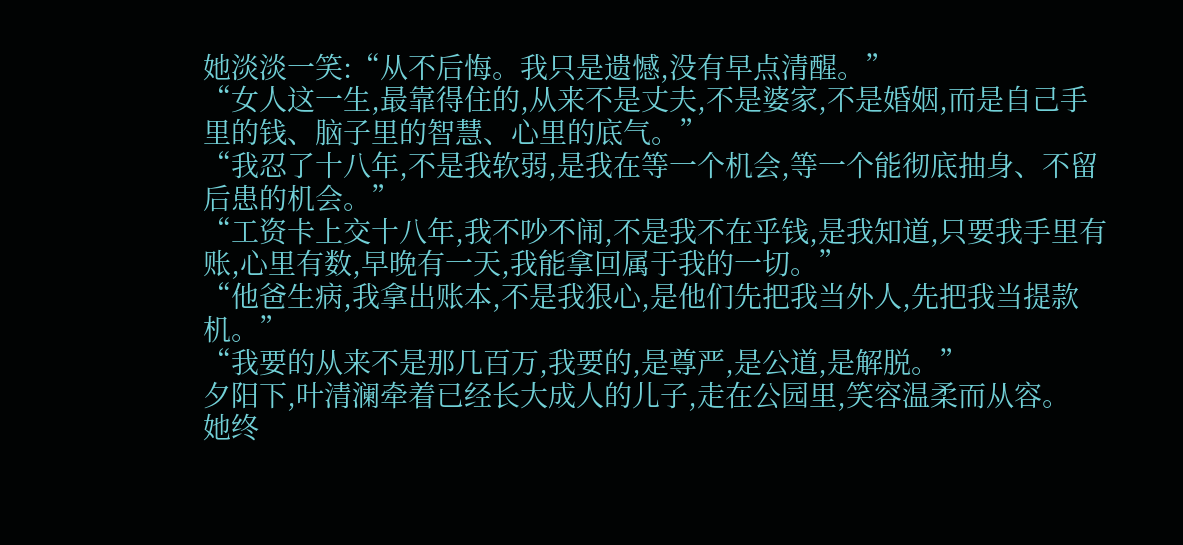她淡淡一笑:“从不后悔。我只是遗憾,没有早点清醒。”
“女人这一生,最靠得住的,从来不是丈夫,不是婆家,不是婚姻,而是自己手里的钱、脑子里的智慧、心里的底气。”
“我忍了十八年,不是我软弱,是我在等一个机会,等一个能彻底抽身、不留后患的机会。”
“工资卡上交十八年,我不吵不闹,不是我不在乎钱,是我知道,只要我手里有账,心里有数,早晚有一天,我能拿回属于我的一切。”
“他爸生病,我拿出账本,不是我狠心,是他们先把我当外人,先把我当提款机。”
“我要的从来不是那几百万,我要的,是尊严,是公道,是解脱。”
夕阳下,叶清澜牵着已经长大成人的儿子,走在公园里,笑容温柔而从容。
她终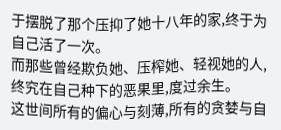于摆脱了那个压抑了她十八年的家,终于为自己活了一次。
而那些曾经欺负她、压榨她、轻视她的人,终究在自己种下的恶果里,度过余生。
这世间所有的偏心与刻薄,所有的贪婪与自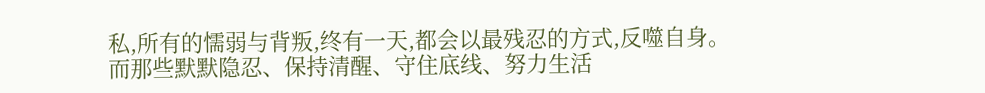私,所有的懦弱与背叛,终有一天,都会以最残忍的方式,反噬自身。
而那些默默隐忍、保持清醒、守住底线、努力生活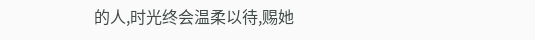的人,时光终会温柔以待,赐她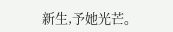新生,予她光芒。